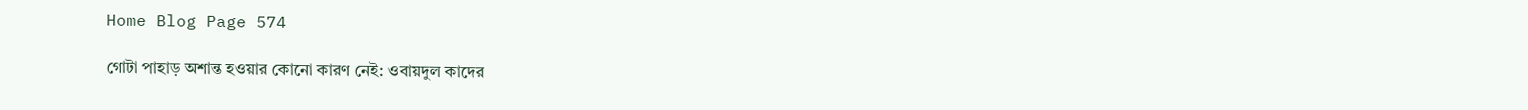Home Blog Page 574

গোটা পাহাড় অশান্ত হওয়ার কোনো কারণ নেই: ওবায়দুল কাদের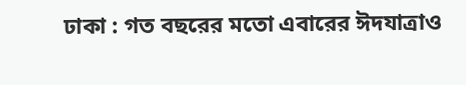ঢাকা : গত বছরের মতো এবারের ঈদযাত্রাও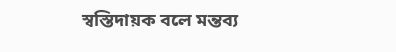স্বস্তিদায়ক বলে মন্তব্য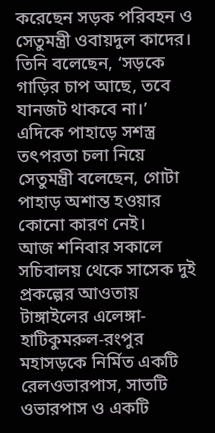করেছেন সড়ক পরিবহন ও সেতুমন্ত্রী ওবায়দুল কাদের। তিনি বলেছেন, ‘সড়কে গাড়ির চাপ আছে, তবে যানজট থাকবে না।’
এদিকে পাহাড়ে সশস্ত্র তৎপরতা চলা নিয়ে সেতুমন্ত্রী বলেছেন, গোটা পাহাড় অশান্ত হওয়ার কোনো কারণ নেই।
আজ শনিবার সকালে সচিবালয় থেকে সাসেক দুই প্রকল্পের আওতায় টাঙ্গাইলের এলেঙ্গা-হাটিকুমরুল-রংপুর মহাসড়কে নির্মিত একটি রেলওভারপাস, সাতটি ওভারপাস ও একটি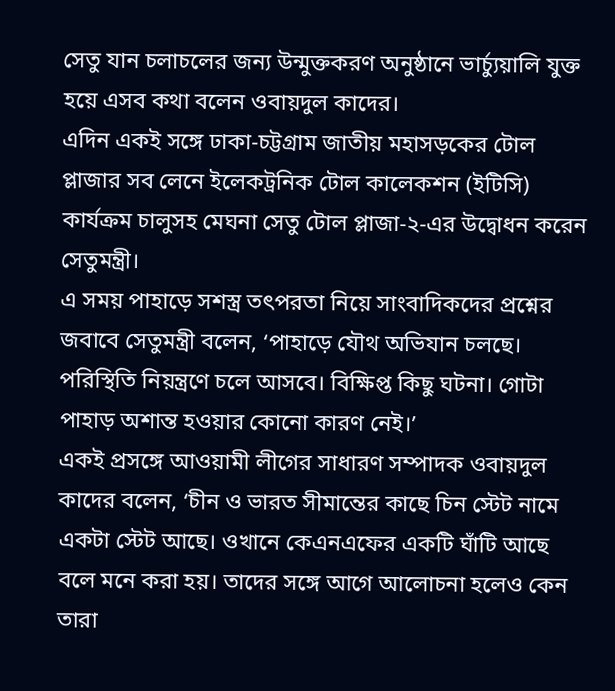সেতু যান চলাচলের জন্য উন্মুক্তকরণ অনুষ্ঠানে ভার্চ্যুয়ালি যুক্ত হয়ে এসব কথা বলেন ওবায়দুল কাদের।
এদিন একই সঙ্গে ঢাকা-চট্টগ্রাম জাতীয় মহাসড়কের টোল প্লাজার সব লেনে ইলেকট্রনিক টোল কালেকশন (ইটিসি) কার্যক্রম চালুসহ মেঘনা সেতু টোল প্লাজা-২-এর উদ্বোধন করেন সেতুমন্ত্রী।
এ সময় পাহাড়ে সশস্ত্র তৎপরতা নিয়ে সাংবাদিকদের প্রশ্নের জবাবে সেতুমন্ত্রী বলেন, ‘পাহাড়ে যৌথ অভিযান চলছে। পরিস্থিতি নিয়ন্ত্রণে চলে আসবে। বিক্ষিপ্ত কিছু ঘটনা। গোটা পাহাড় অশান্ত হওয়ার কোনো কারণ নেই।’
একই প্রসঙ্গে আওয়ামী লীগের সাধারণ সম্পাদক ওবায়দুল কাদের বলেন, ‘চীন ও ভারত সীমান্তের কাছে চিন স্টেট নামে একটা স্টেট আছে। ওখানে কেএনএফের একটি ঘাঁটি আছে বলে মনে করা হয়। তাদের সঙ্গে আগে আলোচনা হলেও কেন তারা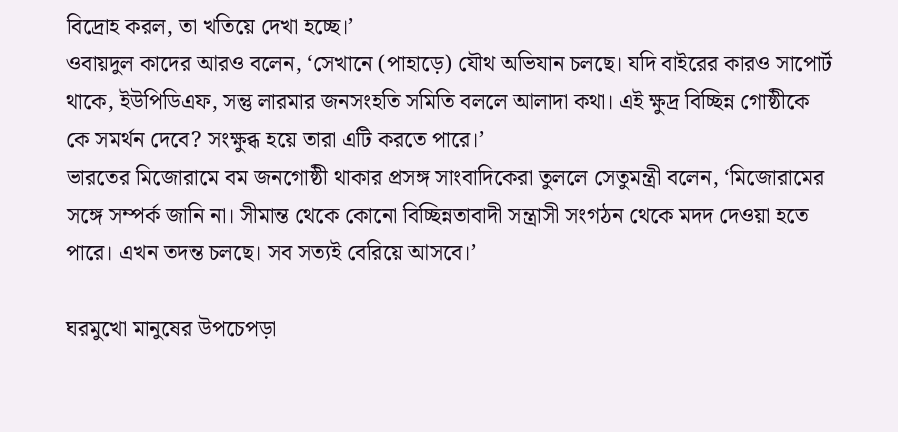বিদ্রোহ করল, তা খতিয়ে দেখা হচ্ছে।’
ওবায়দুল কাদের আরও বলেন, ‘সেখানে (পাহাড়ে) যৌথ অভিযান চলছে। যদি বাইরের কারও সাপোর্ট থাকে, ইউপিডিএফ, সন্তু লারমার জনসংহতি সমিতি বললে আলাদা কথা। এই ক্ষুদ্র বিচ্ছিন্ন গোষ্ঠীকে কে সমর্থন দেবে? সংক্ষুব্ধ হয়ে তারা এটি করতে পারে।’
ভারতের মিজোরামে বম জনগোষ্ঠী থাকার প্রসঙ্গ সাংবাদিকেরা তুললে সেতুমন্ত্রী বলেন, ‘মিজোরামের সঙ্গে সম্পর্ক জানি না। সীমান্ত থেকে কোনো বিচ্ছিন্নতাবাদী সন্ত্রাসী সংগঠন থেকে মদদ দেওয়া হতে পারে। এখন তদন্ত চলছে। সব সত্যই বেরিয়ে আসবে।’

ঘরমুখো মানুষের উপচেপড়া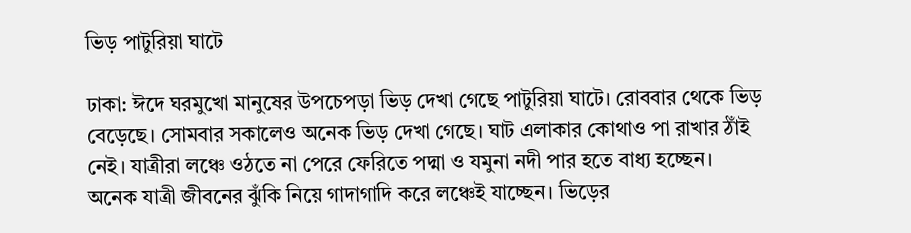ভিড় পাটুরিয়া ঘাটে

ঢাকা: ঈদে ঘরমুখো মানুষের উপচেপড়া ভিড় দেখা গেছে পাটুরিয়া ঘাটে। রোববার থেকে ভিড় বেড়েছে। সোমবার সকালেও অনেক ভিড় দেখা গেছে। ঘাট এলাকার কোথাও পা রাখার ঠাঁই নেই। যাত্রীরা লঞ্চে ওঠতে না পেরে ফেরিতে পদ্মা ও যমুনা নদী পার হতে বাধ্য হচ্ছেন।
অনেক যাত্রী জীবনের ঝুঁকি নিয়ে গাদাগাদি করে লঞ্চেই যাচ্ছেন। ভিড়ের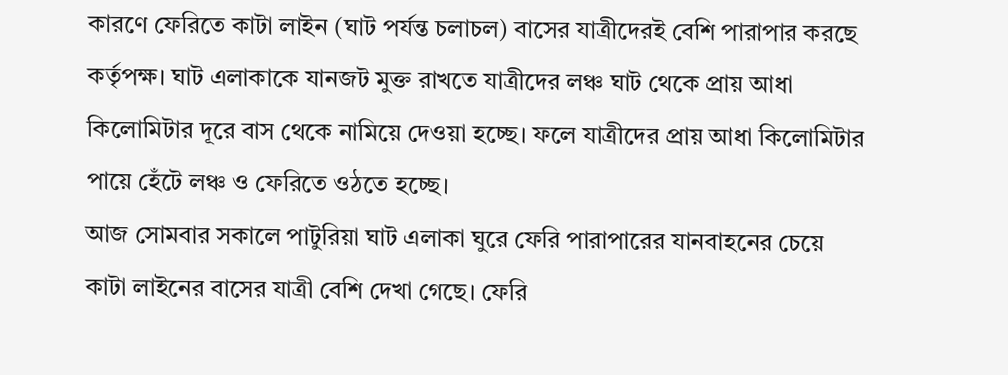কারণে ফেরিতে কাটা লাইন (ঘাট পর্যন্ত চলাচল) বাসের যাত্রীদেরই বেশি পারাপার করছে কর্তৃপক্ষ। ঘাট এলাকাকে যানজট মুক্ত রাখতে যাত্রীদের লঞ্চ ঘাট থেকে প্রায় আধা কিলোমিটার দূরে বাস থেকে নামিয়ে দেওয়া হচ্ছে। ফলে যাত্রীদের প্রায় আধা কিলোমিটার পায়ে হেঁটে লঞ্চ ও ফেরিতে ওঠতে হচ্ছে।
আজ সোমবার সকালে পাটুরিয়া ঘাট এলাকা ঘুরে ফেরি পারাপারের যানবাহনের চেয়ে কাটা লাইনের বাসের যাত্রী বেশি দেখা গেছে। ফেরি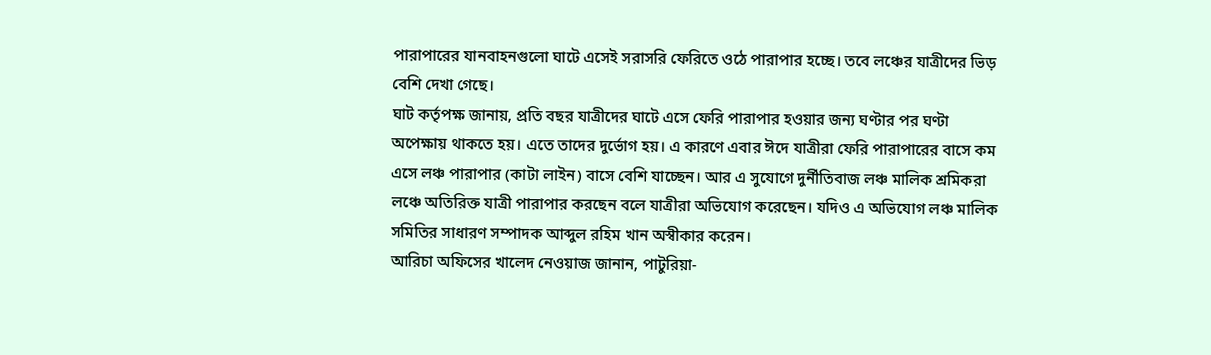পারাপারের যানবাহনগুলো ঘাটে এসেই সরাসরি ফেরিতে ওঠে পারাপার হচ্ছে। তবে লঞ্চের যাত্রীদের ভিড় বেশি দেখা গেছে।
ঘাট কর্তৃপক্ষ জানায়, প্রতি বছর যাত্রীদের ঘাটে এসে ফেরি পারাপার হওয়ার জন্য ঘণ্টার পর ঘণ্টা অপেক্ষায় থাকতে হয়। এতে তাদের দুর্ভোগ হয়। এ কারণে এবার ঈদে যাত্রীরা ফেরি পারাপারের বাসে কম এসে লঞ্চ পারাপার (কাটা লাইন) বাসে বেশি যাচ্ছেন। আর এ সুযোগে দুর্নীতিবাজ লঞ্চ মালিক শ্রমিকরা লঞ্চে অতিরিক্ত যাত্রী পারাপার করছেন বলে যাত্রীরা অভিযোগ করেছেন। যদিও এ অভিযোগ লঞ্চ মালিক সমিতির সাধারণ সম্পাদক আব্দুল রহিম খান অস্বীকার করেন।
আরিচা অফিসের খালেদ নেওয়াজ জানান, পাটুরিয়া-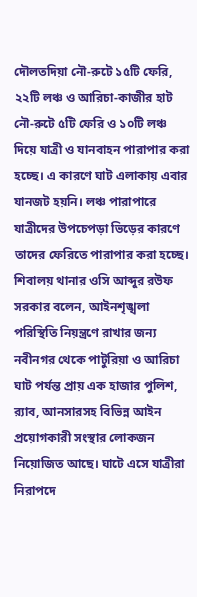দৌলতদিয়া নৌ-রুটে ১৫টি ফেরি, ২২টি লঞ্চ ও আরিচা-কাজীর হাট নৌ-রুটে ৫টি ফেরি ও ১০টি লঞ্চ দিয়ে যাত্রী ও যানবাহন পারাপার করা হচ্ছে। এ কারণে ঘাট এলাকায় এবার যানজট হয়নি। লঞ্চ পারাপারে যাত্রীদের উপচেপড়া ভিড়ের কারণে তাদের ফেরিতে পারাপার করা হচ্ছে।
শিবালয় থানার ওসি আব্দুর রউফ সরকার বলেন, আইনশৃঙ্খলা পরিস্থিতি নিয়ন্ত্রণে রাখার জন্য নবীনগর থেকে পাটুরিয়া ও আরিচা ঘাট পর্যন্ত প্রায় এক হাজার পুলিশ, র‌্যাব, আনসারসহ বিভিন্ন আইন প্রয়োগকারী সংস্থার লোকজন নিয়োজিত আছে। ঘাটে এসে যাত্রীরা নিরাপদে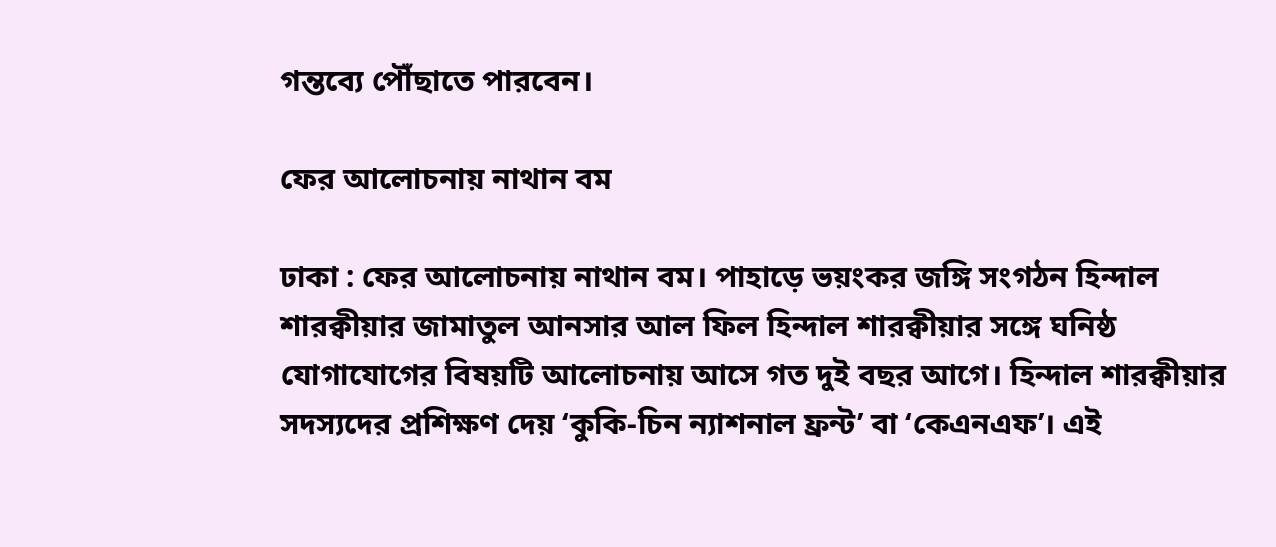গন্তব্যে পৌঁছাতে পারবেন।

ফের আলোচনায় নাথান বম

ঢাকা : ফের আলোচনায় নাথান বম। পাহাড়ে ভয়ংকর জঙ্গি সংগঠন হিন্দাল শারক্বীয়ার জামাতুল আনসার আল ফিল হিন্দাল শারক্বীয়ার সঙ্গে ঘনিষ্ঠ যোগাযোগের বিষয়টি আলোচনায় আসে গত দুই বছর আগে। হিন্দাল শারক্বীয়ার সদস্যদের প্রশিক্ষণ দেয় ‘কুকি-চিন ন্যাশনাল ফ্রন্ট’ বা ‘কেএনএফ’। এই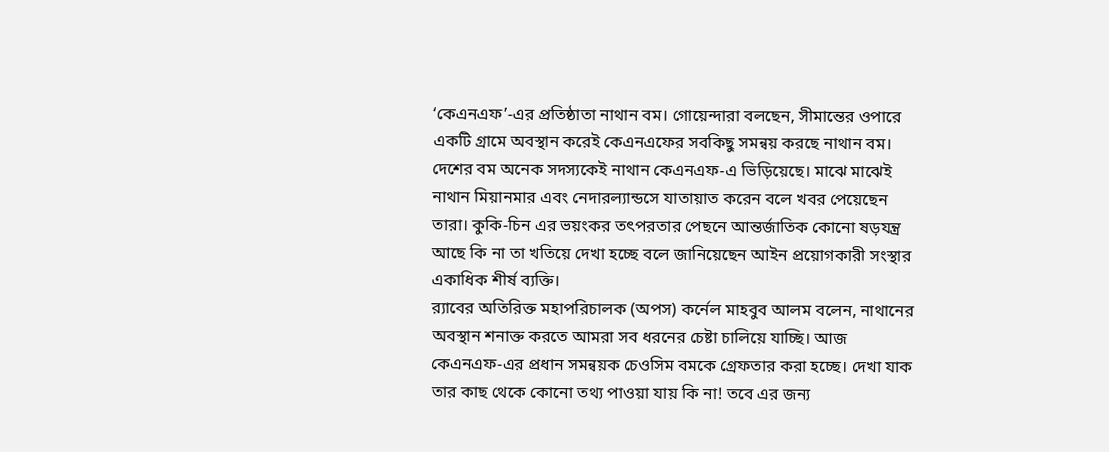‘কেএনএফ’-এর প্রতিষ্ঠাতা নাথান বম। গোয়েন্দারা বলছেন, সীমান্তের ওপারে একটি গ্রামে অবস্থান করেই কেএনএফের সবকিছু সমন্বয় করছে নাথান বম। দেশের বম অনেক সদস্যকেই নাথান কেএনএফ-এ ভিড়িয়েছে। মাঝে মাঝেই নাথান মিয়ানমার এবং নেদারল্যান্ডসে যাতায়াত করেন বলে খবর পেয়েছেন তারা। কুকি-চিন এর ভয়ংকর তৎপরতার পেছনে আন্তর্জাতিক কোনো ষড়যন্ত্র আছে কি না তা খতিয়ে দেখা হচ্ছে বলে জানিয়েছেন আইন প্রয়োগকারী সংস্থার একাধিক শীর্ষ ব্যক্তি।
র‌্যাবের অতিরিক্ত মহাপরিচালক (অপস) কর্নেল মাহবুব আলম বলেন, নাথানের অবস্থান শনাক্ত করতে আমরা সব ধরনের চেষ্টা চালিয়ে যাচ্ছি। আজ কেএনএফ-এর প্রধান সমন্বয়ক চেওসিম বমকে গ্রেফতার করা হচ্ছে। দেখা যাক তার কাছ থেকে কোনো তথ্য পাওয়া যায় কি না! তবে এর জন্য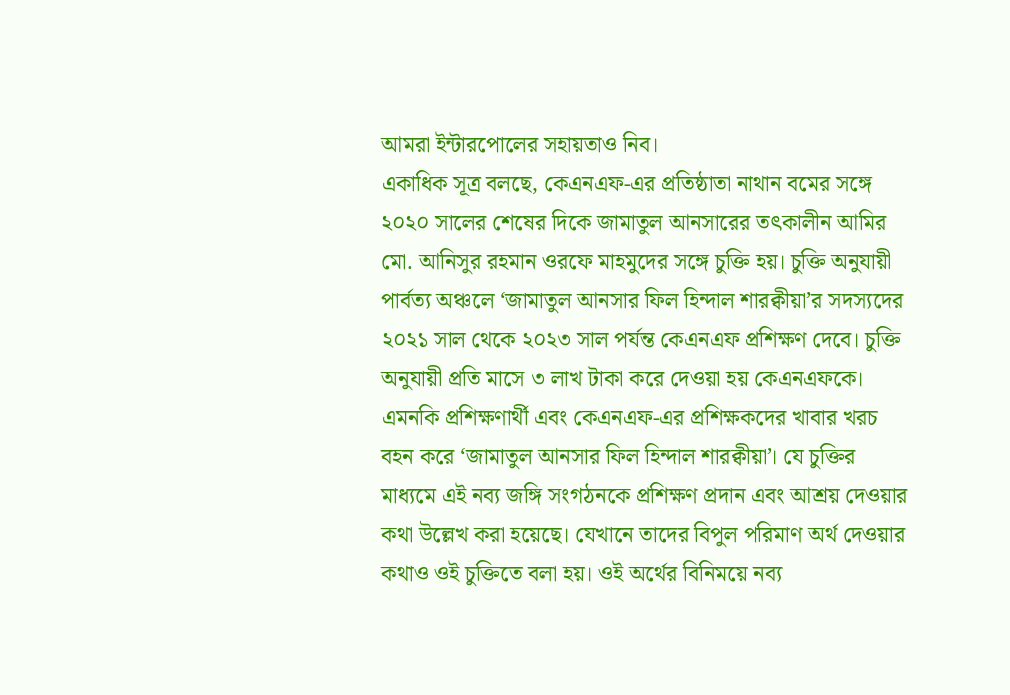আমরা ইন্টারপোলের সহায়তাও নিব।
একাধিক সূত্র বলছে, কেএনএফ-এর প্রতিষ্ঠাতা নাথান বমের সঙ্গে ২০২০ সালের শেষের দিকে জামাতুল আনসারের তৎকালীন আমির মো. আনিসুর রহমান ওরফে মাহমুদের সঙ্গে চুক্তি হয়। চুক্তি অনুযায়ী পার্বত্য অঞ্চলে ‘জামাতুল আনসার ফিল হিন্দাল শারক্বীয়া’র সদস্যদের ২০২১ সাল থেকে ২০২৩ সাল পর্যন্ত কেএনএফ প্রশিক্ষণ দেবে। চুক্তি অনুযায়ী প্রতি মাসে ৩ লাখ টাকা করে দেওয়া হয় কেএনএফকে। এমনকি প্রশিক্ষণার্থী এবং কেএনএফ-এর প্রশিক্ষকদের খাবার খরচ বহন করে ‘জামাতুল আনসার ফিল হিন্দাল শারক্বীয়া’। যে চুক্তির মাধ্যমে এই নব্য জঙ্গি সংগঠনকে প্রশিক্ষণ প্রদান এবং আশ্রয় দেওয়ার কথা উল্লেখ করা হয়েছে। যেখানে তাদের বিপুল পরিমাণ অর্থ দেওয়ার কথাও ওই চুক্তিতে বলা হয়। ওই অর্থের বিনিময়ে নব্য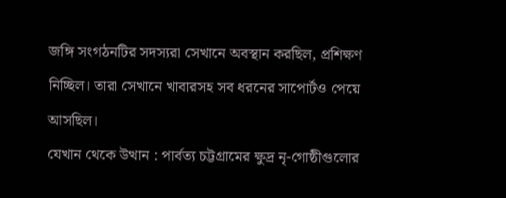জঙ্গি সংগঠনটির সদস্যরা সেখানে অবস্থান করছিল, প্রশিক্ষণ নিচ্ছিল। তারা সেখানে খাবারসহ সব ধরনের সাপোর্টও পেয়ে আসছিল।
যেখান থেকে উত্থান : পার্বত্য চট্টগ্রামের ক্ষুদ্র নৃ-গোষ্ঠীগুলোর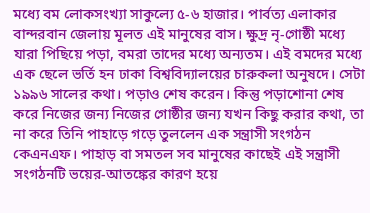মধ্যে বম লোকসংখ্যা সাকুল্যে ৫-৬ হাজার। পার্বত্য এলাকার বান্দরবান জেলায় মূলত এই মানুষের বাস। ক্ষুদ্র নৃ-গোষ্ঠী মধ্যে যারা পিছিয়ে পড়া, বমরা তাদের মধ্যে অন্যতম। এই বমদের মধ্যে এক ছেলে ভর্তি হন ঢাকা বিশ্ববিদ্যালয়ের চারুকলা অনুষদে। সেটা ১৯৯৬ সালের কথা। পড়াও শেষ করেন। কিন্তু পড়াশোনা শেষ করে নিজের জন্য নিজের গোষ্ঠীর জন্য যখন কিছু করার কথা, তা না করে তিনি পাহাড়ে গড়ে তুললেন এক সন্ত্রাসী সংগঠন কেএনএফ। পাহাড় বা সমতল সব মানুষের কাছেই এই সন্ত্রাসী সংগঠনটি ভয়ের-আতঙ্কের কারণ হয়ে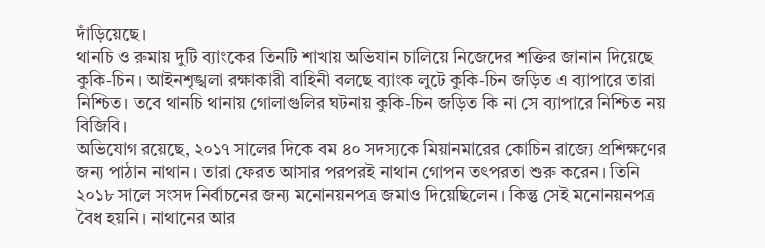দাঁড়িয়েছে।
থানচি ও রুমায় দুটি ব্যাংকের তিনটি শাখায় অভিযান চালিয়ে নিজেদের শক্তির জানান দিয়েছে কুকি-চিন। আইনশৃঙ্খলা রক্ষাকারী বাহিনী বলছে ব্যাংক লুটে কুকি-চিন জড়িত এ ব্যাপারে তারা নিশ্চিত। তবে থানচি থানায় গোলাগুলির ঘটনায় কুকি-চিন জড়িত কি না সে ব্যাপারে নিশ্চিত নয় বিজিবি।
অভিযোগ রয়েছে, ২০১৭ সালের দিকে বম ৪০ সদস্যকে মিয়ানমারের কোচিন রাজ্যে প্রশিক্ষণের জন্য পাঠান নাথান। তারা ফেরত আসার পরপরই নাথান গোপন তৎপরতা শুরু করেন। তিনি ২০১৮ সালে সংসদ নির্বাচনের জন্য মনোনয়নপত্র জমাও দিয়েছিলেন। কিন্তু সেই মনোনয়নপত্র বৈধ হয়নি। নাথানের আর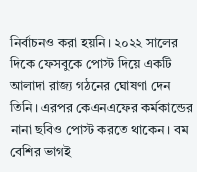নির্বাচনও করা হয়নি। ২০২২ সালের দিকে ফেসবুকে পোস্ট দিয়ে একটি আলাদা রাজ্য গঠনের ঘোষণা দেন তিনি। এরপর কেএনএফের কর্মকান্ডের নানা ছবিও পোস্ট করতে থাকেন। বম বেশির ভাগই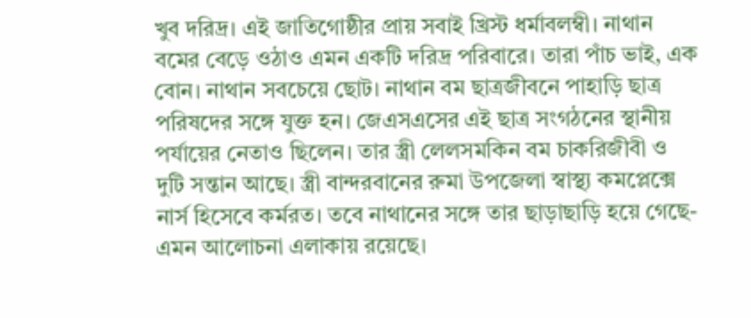খুব দরিদ্র। এই জাতিগোষ্ঠীর প্রায় সবাই খ্রিস্ট ধর্মাবলম্বী। নাথান বমের বেড়ে ওঠাও এমন একটি দরিদ্র পরিবারে। তারা পাঁচ ভাই, এক বোন। নাথান সবচেয়ে ছোট। নাথান বম ছাত্রজীবনে পাহাড়ি ছাত্র পরিষদের সঙ্গে যুক্ত হন। জেএসএসের এই ছাত্র সংগঠনের স্থানীয় পর্যায়ের নেতাও ছিলেন। তার স্ত্রী লেলসমকিন বম চাকরিজীবী ও দুটি সন্তান আছে। স্ত্রী বান্দরবানের রুমা উপজেলা স্বাস্থ্য কমপ্লেক্সে নার্স হিসেবে কর্মরত। তবে নাথানের সঙ্গে তার ছাড়াছাড়ি হয়ে গেছে- এমন আলোচনা এলাকায় রয়েছে।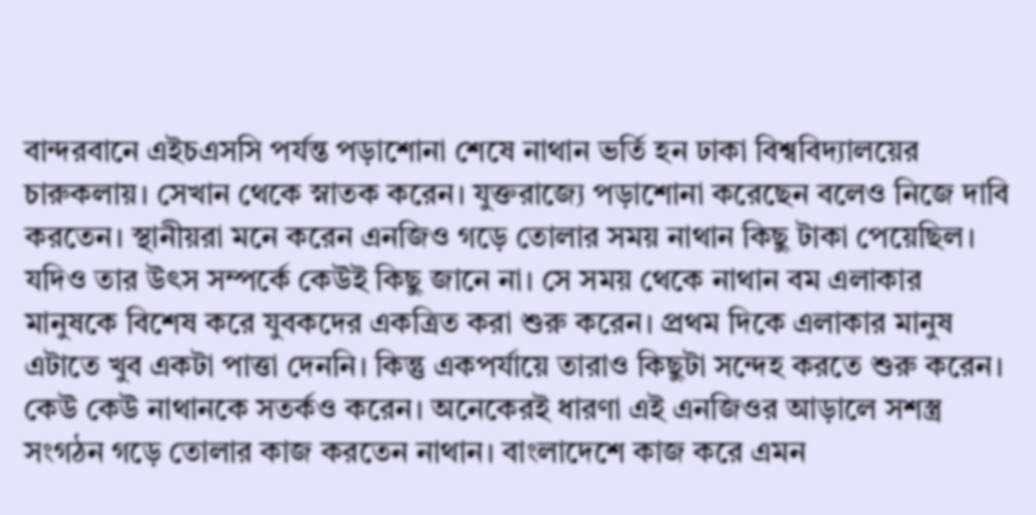বান্দরবানে এইচএসসি পর্যন্ত পড়াশোনা শেষে নাথান ভর্তি হন ঢাকা বিশ্ববিদ্যালয়ের চারুকলায়। সেখান থেকে স্নাতক করেন। যুক্তরাজ্যে পড়াশোনা করেছেন বলেও নিজে দাবি করতেন। স্থানীয়রা মনে করেন এনজিও গড়ে তোলার সময় নাথান কিছু টাকা পেয়েছিল। যদিও তার উৎস সম্পর্কে কেউই কিছু জানে না। সে সময় থেকে নাথান বম এলাকার মানুষকে বিশেষ করে যুবকদের একত্রিত করা শুরু করেন। প্রথম দিকে এলাকার মানুষ এটাতে খুব একটা পাত্তা দেননি। কিন্তু একপর্যায়ে তারাও কিছুটা সন্দেহ করতে শুরু করেন। কেউ কেউ নাথানকে সতর্কও করেন। অনেকেরই ধারণা এই এনজিওর আড়ালে সশস্ত্র সংগঠন গড়ে তোলার কাজ করতেন নাথান। বাংলাদেশে কাজ করে এমন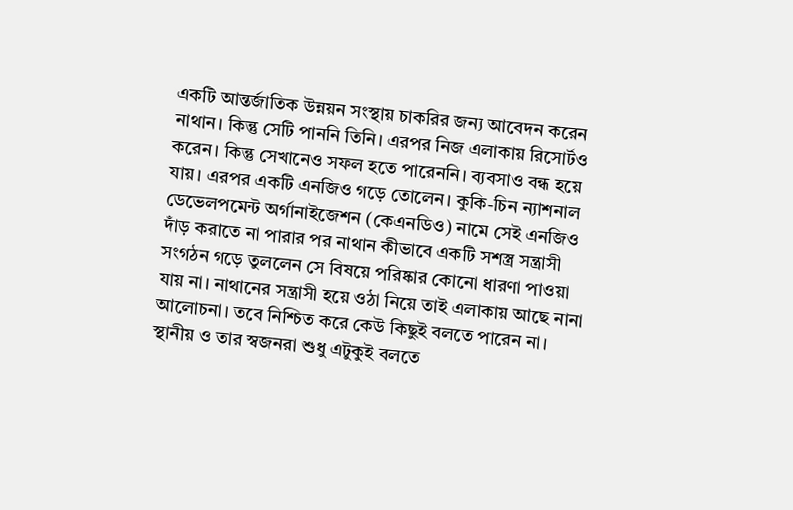একটি আন্তর্জাতিক উন্নয়ন সংস্থায় চাকরির জন্য আবেদন করেন নাথান। কিন্তু সেটি পাননি তিনি। এরপর নিজ এলাকায় রিসোর্টও করেন। কিন্তু সেখানেও সফল হতে পারেননি। ব্যবসাও বন্ধ হয়ে যায়। এরপর একটি এনজিও গড়ে তোলেন। কুকি-চিন ন্যাশনাল ডেভেলপমেন্ট অর্গানাইজেশন (কেএনডিও) নামে সেই এনজিও দাঁড় করাতে না পারার পর নাথান কীভাবে একটি সশস্ত্র সন্ত্রাসী সংগঠন গড়ে তুললেন সে বিষয়ে পরিষ্কার কোনো ধারণা পাওয়া যায় না। নাথানের সন্ত্রাসী হয়ে ওঠা নিয়ে তাই এলাকায় আছে নানা আলোচনা। তবে নিশ্চিত করে কেউ কিছুই বলতে পারেন না। স্থানীয় ও তার স্বজনরা শুধু এটুকুই বলতে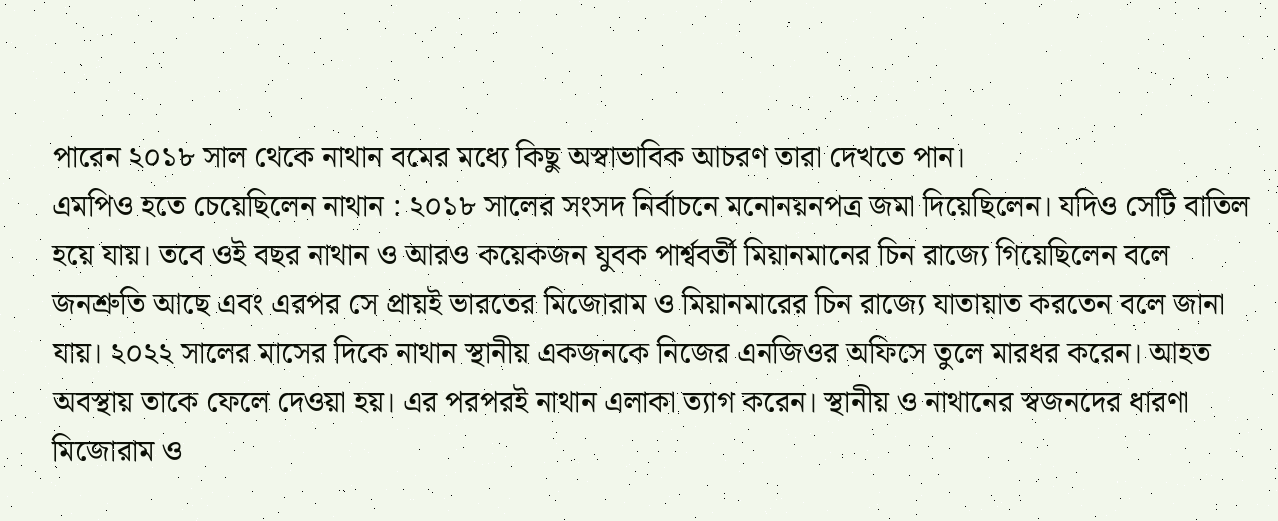পারেন ২০১৮ সাল থেকে নাথান বমের মধ্যে কিছু অস্বাভাবিক আচরণ তারা দেখতে পান।
এমপিও হতে চেয়েছিলেন নাথান : ২০১৮ সালের সংসদ নির্বাচনে মনোনয়নপত্র জমা দিয়েছিলেন। যদিও সেটি বাতিল হয়ে যায়। তবে ওই বছর নাথান ও আরও কয়েকজন যুবক পার্শ্ববর্তী মিয়ানমানের চিন রাজ্যে গিয়েছিলেন বলে জনশ্রুতি আছে এবং এরপর সে প্রায়ই ভারতের মিজোরাম ও মিয়ানমারের চিন রাজ্যে যাতায়াত করতেন বলে জানা যায়। ২০২২ সালের মাসের দিকে নাথান স্থানীয় একজনকে নিজের এনজিওর অফিসে তুলে মারধর করেন। আহত অবস্থায় তাকে ফেলে দেওয়া হয়। এর পরপরই নাথান এলাকা ত্যাগ করেন। স্থানীয় ও নাথানের স্বজনদের ধারণা মিজোরাম ও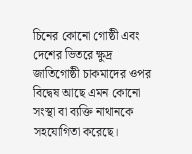চিনের কোনো গোষ্ঠী এবং দেশের ভিতরে ক্ষুদ্র জাতিগোষ্ঠী চাকমাদের ওপর বিদ্বেষ আছে এমন কোনো সংস্থা বা ব্যক্তি নাথানকে সহযোগিতা করেছে।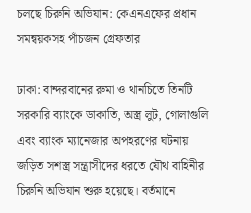চলছে চিরুনি অভিযান: কেএনএফের প্রধান সমন্বয়কসহ পাঁচজন গ্রেফতার

ঢাকা: বান্দরবানের রুমা ও থানচিতে তিনটি সরকারি ব্যাংকে ডাকাতি, অস্ত্র লুট, গোলাগুলি এবং ব্যাংক ম্যানেজার অপহরণের ঘটনায় জড়িত সশস্ত্র সন্ত্রাসীদের ধরতে যৌথ বাহিনীর চিরুনি অভিযান শুরু হয়েছে। বর্তমানে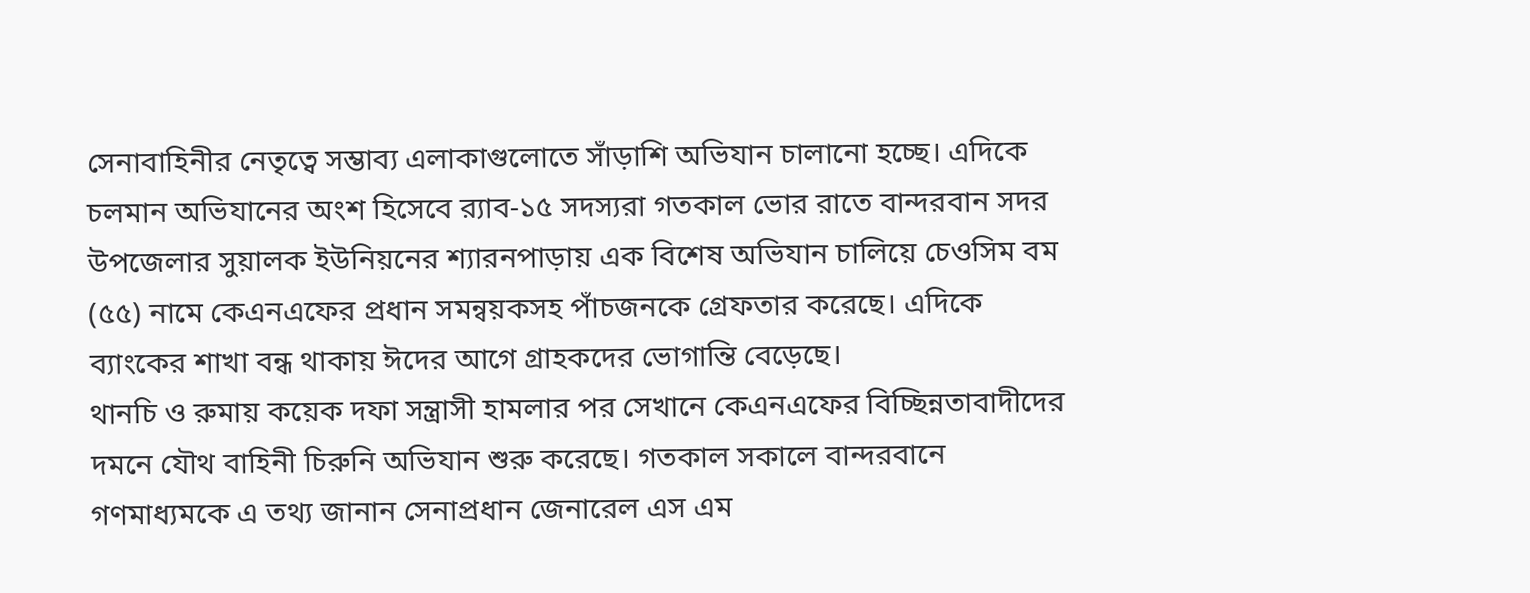সেনাবাহিনীর নেতৃত্বে সম্ভাব্য এলাকাগুলোতে সাঁড়াশি অভিযান চালানো হচ্ছে। এদিকে চলমান অভিযানের অংশ হিসেবে র‌্যাব-১৫ সদস্যরা গতকাল ভোর রাতে বান্দরবান সদর উপজেলার সুয়ালক ইউনিয়নের শ্যারনপাড়ায় এক বিশেষ অভিযান চালিয়ে চেওসিম বম (৫৫) নামে কেএনএফের প্রধান সমন্বয়কসহ পাঁচজনকে গ্রেফতার করেছে। এদিকে ব্যাংকের শাখা বন্ধ থাকায় ঈদের আগে গ্রাহকদের ভোগান্তি বেড়েছে।
থানচি ও রুমায় কয়েক দফা সন্ত্রাসী হামলার পর সেখানে কেএনএফের বিচ্ছিন্নতাবাদীদের দমনে যৌথ বাহিনী চিরুনি অভিযান শুরু করেছে। গতকাল সকালে বান্দরবানে গণমাধ্যমকে এ তথ্য জানান সেনাপ্রধান জেনারেল এস এম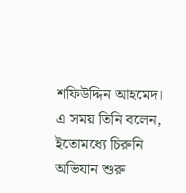শফিউদ্দিন আহমেদ। এ সময় তিনি বলেন, ইতোমধ্যে চিরুনি অভিযান শুরু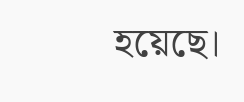হয়েছে।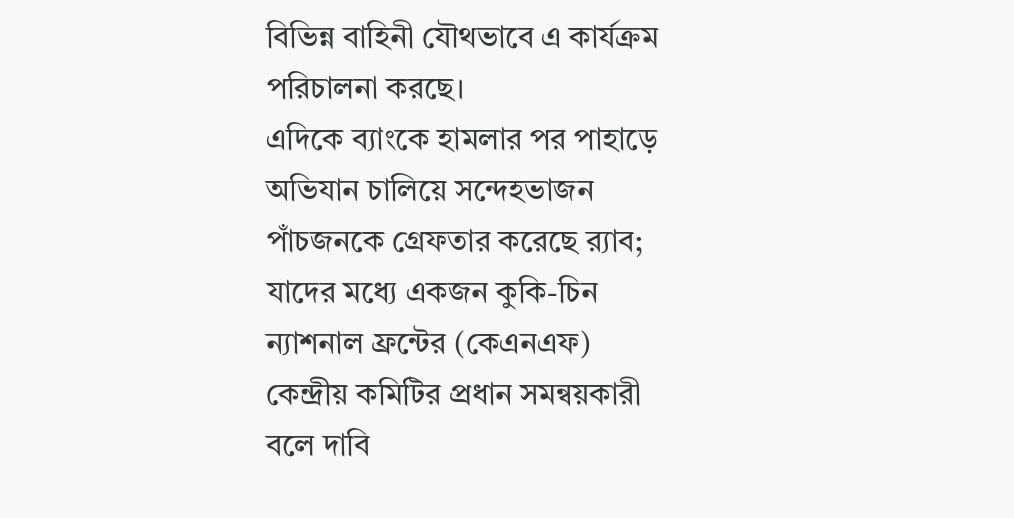বিভিন্ন বাহিনী যৌথভাবে এ কার্যক্রম পরিচালনা করছে।
এদিকে ব্যাংকে হামলার পর পাহাড়ে অভিযান চালিয়ে সন্দেহভাজন পাঁচজনকে গ্রেফতার করেছে র‌্যাব; যাদের মধ্যে একজন কুকি-চিন ন্যাশনাল ফ্রন্টের (কেএনএফ) কেন্দ্রীয় কমিটির প্রধান সমন্বয়কারী বলে দাবি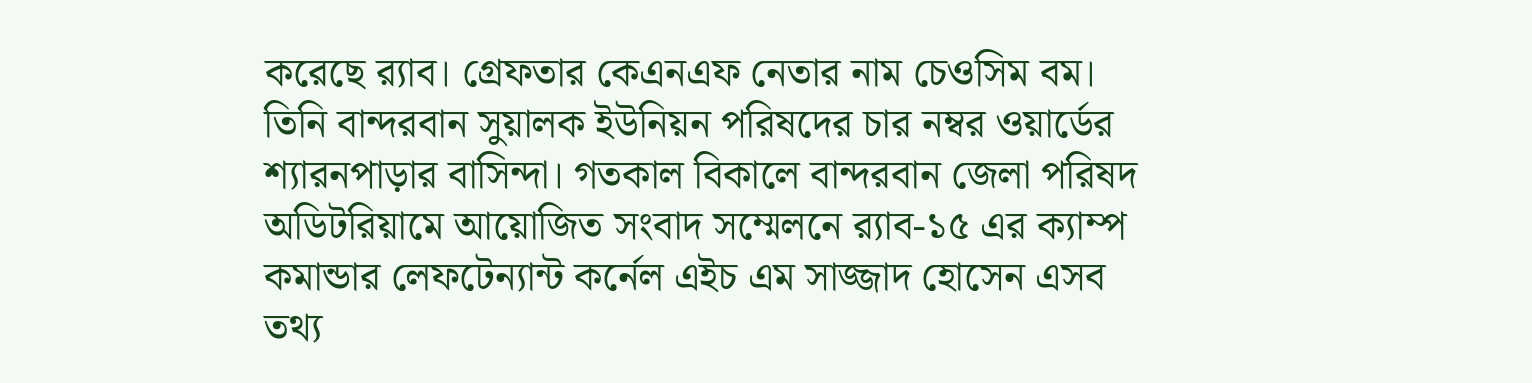করেছে র‌্যাব। গ্রেফতার কেএনএফ নেতার নাম চেওসিম বম। তিনি বান্দরবান সুয়ালক ইউনিয়ন পরিষদের চার নম্বর ওয়ার্ডের শ্যারনপাড়ার বাসিন্দা। গতকাল বিকালে বান্দরবান জেলা পরিষদ অডিটরিয়ামে আয়োজিত সংবাদ সম্মেলনে র‌্যাব-১৫ এর ক্যাম্প কমান্ডার লেফটেন্যান্ট কর্নেল এইচ এম সাজ্জাদ হোসেন এসব তথ্য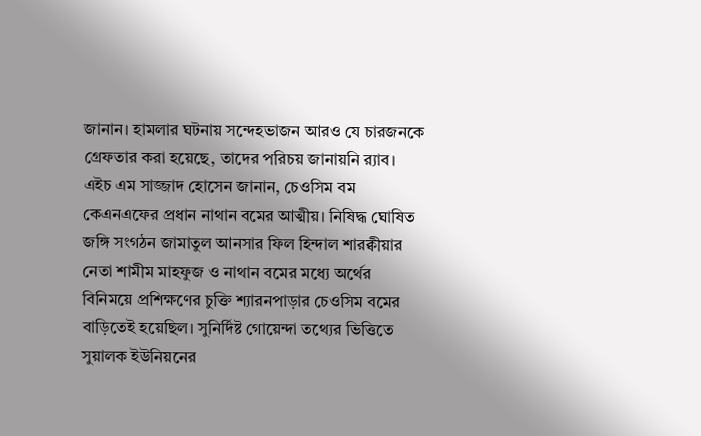জানান। হামলার ঘটনায় সন্দেহভাজন আরও যে চারজনকে গ্রেফতার করা হয়েছে, তাদের পরিচয় জানায়নি র‌্যাব। এইচ এম সাজ্জাদ হোসেন জানান, চেওসিম বম কেএনএফের প্রধান নাথান বমের আত্মীয়। নিষিদ্ধ ঘোষিত জঙ্গি সংগঠন জামাতুল আনসার ফিল হিন্দাল শারক্বীয়ার নেতা শামীম মাহফুজ ও নাথান বমের মধ্যে অর্থের বিনিময়ে প্রশিক্ষণের চুক্তি শ্যারনপাড়ার চেওসিম বমের বাড়িতেই হয়েছিল। সুনির্দিষ্ট গোয়েন্দা তথ্যের ভিত্তিতে সুয়ালক ইউনিয়নের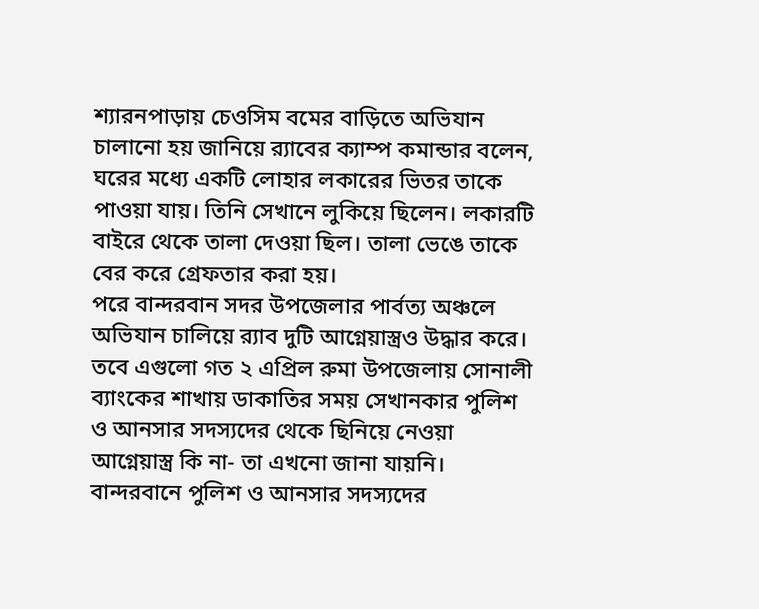শ্যারনপাড়ায় চেওসিম বমের বাড়িতে অভিযান চালানো হয় জানিয়ে র‌্যাবের ক্যাম্প কমান্ডার বলেন, ঘরের মধ্যে একটি লোহার লকারের ভিতর তাকে পাওয়া যায়। তিনি সেখানে লুকিয়ে ছিলেন। লকারটি বাইরে থেকে তালা দেওয়া ছিল। তালা ভেঙে তাকে বের করে গ্রেফতার করা হয়।
পরে বান্দরবান সদর উপজেলার পার্বত্য অঞ্চলে অভিযান চালিয়ে র‌্যাব দুটি আগ্নেয়াস্ত্রও উদ্ধার করে। তবে এগুলো গত ২ এপ্রিল রুমা উপজেলায় সোনালী ব্যাংকের শাখায় ডাকাতির সময় সেখানকার পুলিশ ও আনসার সদস্যদের থেকে ছিনিয়ে নেওয়া আগ্নেয়াস্ত্র কি না- তা এখনো জানা যায়নি।
বান্দরবানে পুলিশ ও আনসার সদস্যদের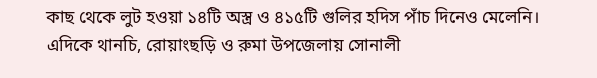কাছ থেকে লুট হওয়া ১৪টি অস্ত্র ও ৪১৫টি গুলির হদিস পাঁচ দিনেও মেলেনি।
এদিকে থানচি, রোয়াংছড়ি ও রুমা উপজেলায় সোনালী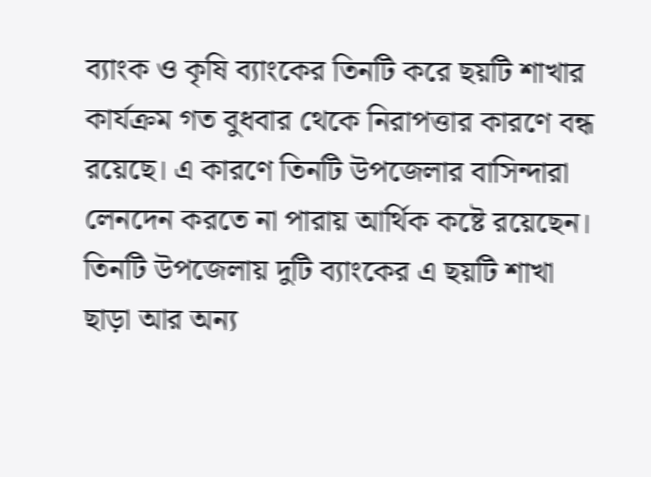ব্যাংক ও কৃষি ব্যাংকের তিনটি করে ছয়টি শাখার কার্যক্রম গত বুধবার থেকে নিরাপত্তার কারণে বন্ধ রয়েছে। এ কারণে তিনটি উপজেলার বাসিন্দারা লেনদেন করতে না পারায় আর্থিক কষ্টে রয়েছেন। তিনটি উপজেলায় দুটি ব্যাংকের এ ছয়টি শাখা ছাড়া আর অন্য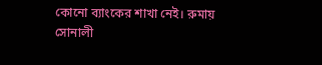কোনো ব্যাংকের শাখা নেই। রুমায় সোনালী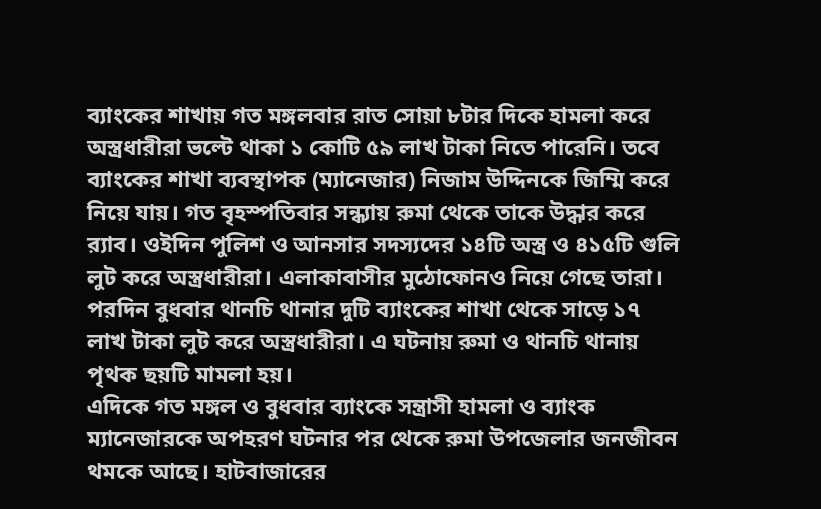ব্যাংকের শাখায় গত মঙ্গলবার রাত সোয়া ৮টার দিকে হামলা করে অস্ত্রধারীরা ভল্টে থাকা ১ কোটি ৫৯ লাখ টাকা নিতে পারেনি। তবে ব্যাংকের শাখা ব্যবস্থাপক (ম্যানেজার) নিজাম উদ্দিনকে জিম্মি করে নিয়ে যায়। গত বৃহস্পতিবার সন্ধ্যায় রুমা থেকে তাকে উদ্ধার করে র‌্যাব। ওইদিন পুলিশ ও আনসার সদস্যদের ১৪টি অস্ত্র ও ৪১৫টি গুলি লুট করে অস্ত্রধারীরা। এলাকাবাসীর মুঠোফোনও নিয়ে গেছে তারা। পরদিন বুধবার থানচি থানার দুটি ব্যাংকের শাখা থেকে সাড়ে ১৭ লাখ টাকা লুট করে অস্ত্রধারীরা। এ ঘটনায় রুমা ও থানচি থানায় পৃথক ছয়টি মামলা হয়।
এদিকে গত মঙ্গল ও বুধবার ব্যাংকে সন্ত্রাসী হামলা ও ব্যাংক ম্যানেজারকে অপহরণ ঘটনার পর থেকে রুমা উপজেলার জনজীবন থমকে আছে। হাটবাজারের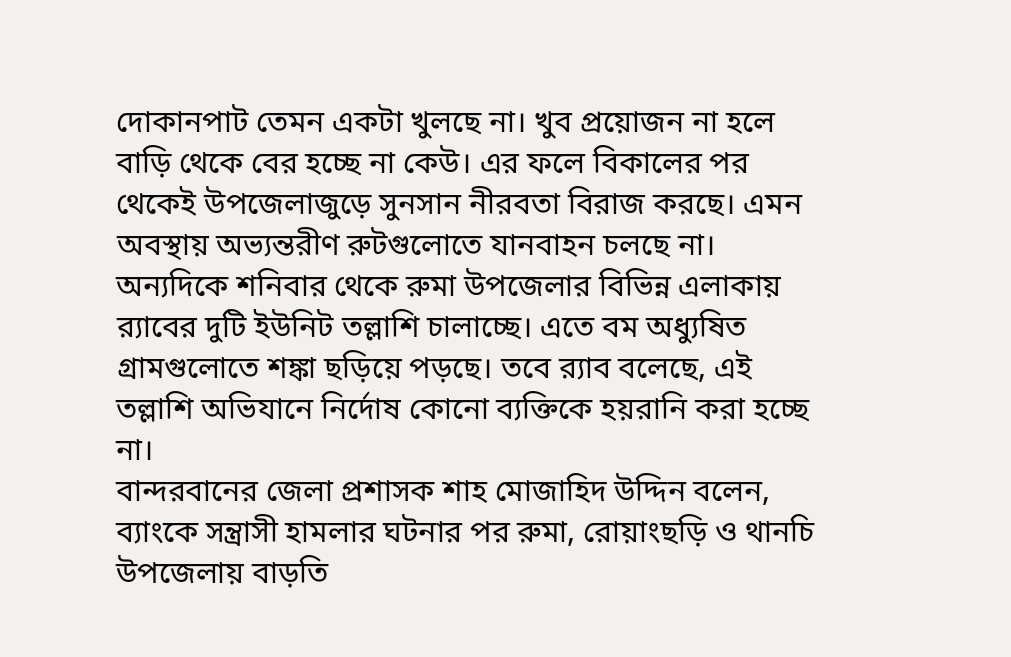দোকানপাট তেমন একটা খুলছে না। খুব প্রয়োজন না হলে বাড়ি থেকে বের হচ্ছে না কেউ। এর ফলে বিকালের পর থেকেই উপজেলাজুড়ে সুনসান নীরবতা বিরাজ করছে। এমন অবস্থায় অভ্যন্তরীণ রুটগুলোতে যানবাহন চলছে না।
অন্যদিকে শনিবার থেকে রুমা উপজেলার বিভিন্ন এলাকায় র‌্যাবের দুটি ইউনিট তল্লাশি চালাচ্ছে। এতে বম অধ্যুষিত গ্রামগুলোতে শঙ্কা ছড়িয়ে পড়ছে। তবে র‌্যাব বলেছে, এই তল্লাশি অভিযানে নির্দোষ কোনো ব্যক্তিকে হয়রানি করা হচ্ছে না।
বান্দরবানের জেলা প্রশাসক শাহ মোজাহিদ উদ্দিন বলেন, ব্যাংকে সন্ত্রাসী হামলার ঘটনার পর রুমা, রোয়াংছড়ি ও থানচি উপজেলায় বাড়তি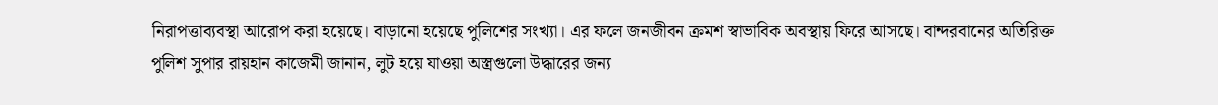নিরাপত্তাব্যবস্থা আরোপ করা হয়েছে। বাড়ানো হয়েছে পুলিশের সংখ্যা। এর ফলে জনজীবন ক্রমশ স্বাভাবিক অবস্থায় ফিরে আসছে। বান্দরবানের অতিরিক্ত পুলিশ সুপার রায়হান কাজেমী জানান, লুট হয়ে যাওয়া অস্ত্রগুলো উদ্ধারের জন্য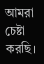আমরা চেষ্টা করছি।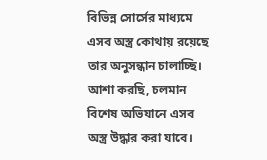বিভিন্ন সোর্সের মাধ্যমে এসব অস্ত্র কোথায় রয়েছে তার অনুসন্ধান চালাচ্ছি। আশা করছি, চলমান বিশেষ অভিযানে এসব অস্ত্র উদ্ধার করা যাবে।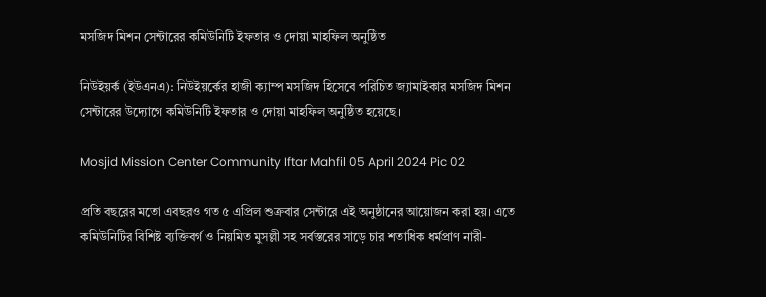মসজিদ মিশন সেন্টারের কমিউনিটি ইফতার ও দোয়া মাহফিল অনুষ্ঠিত

নিউইয়র্ক (ইউএনএ): নিউইয়র্কের হাজী ক্যাম্প মসজিদ হিসেবে পরিচিত জ্যামাইকার মসজিদ মিশন সেন্টারের উদ্যোগে কমিউনিটি ইফতার ও দোয়া মাহফিল অনুষ্ঠিত হয়েছে।

Mosjid Mission Center Community Iftar Mahfil 05 April 2024 Pic 02

প্রতি বছরের মতো এবছরও গত ৫ এপ্রিল শুক্রবার সেন্টারে এই অনুষ্ঠানের আয়োজন করা হয়। এতে কমিউনিটির বিশিষ্ট ব্যক্তিবর্গ ও নিয়মিত মুসল্লী সহ সর্বস্তরের সাড়ে চার শতাধিক ধর্মপ্রাণ নারী-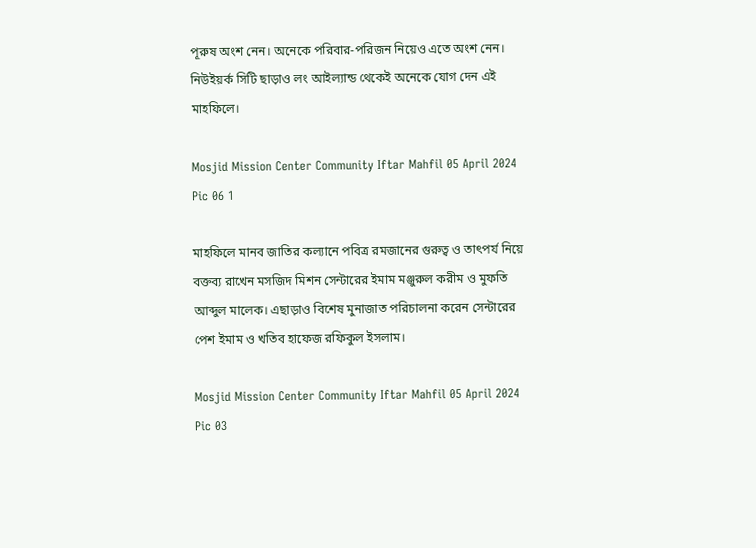পূরুষ অংশ নেন। অনেকে পরিবার-পরিজন নিয়েও এতে অংশ নেন। নিউইয়র্ক সিটি ছাড়াও লং আইল্যান্ড থেকেই অনেকে যোগ দেন এই মাহফিলে।

Mosjid Mission Center Community Iftar Mahfil 05 April 2024 Pic 06 1

মাহফিলে মানব জাতির কল্যানে পবিত্র রমজানের গুরুত্ব ও তাৎপর্য নিয়ে বক্তব্য রাখেন মসজিদ মিশন সেন্টারের ইমাম মঞ্জুরুল করীম ও মুফতি আব্দুল মালেক। এছাড়াও বিশেষ মুনাজাত পরিচালনা করেন সেন্টারের পেশ ইমাম ও খতিব হাফেজ রফিকুল ইসলাম।

Mosjid Mission Center Community Iftar Mahfil 05 April 2024 Pic 03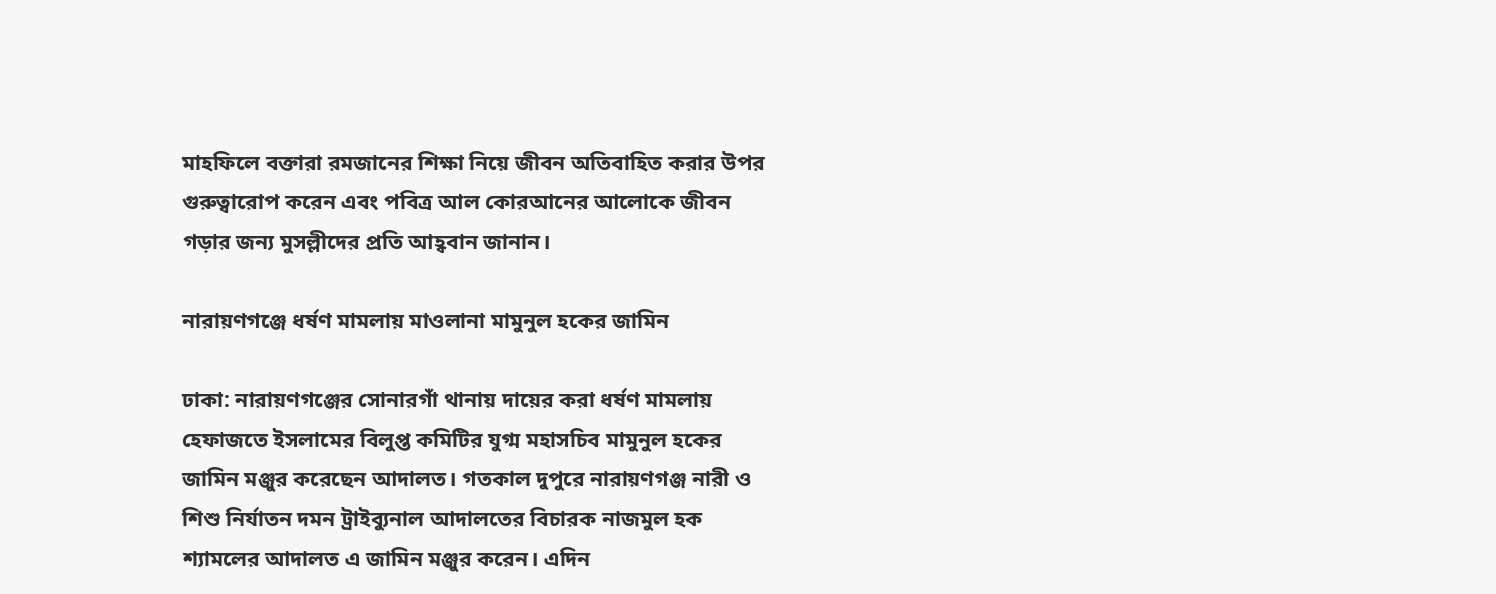মাহফিলে বক্তারা রমজানের শিক্ষা নিয়ে জীবন অতিবাহিত করার উপর গুরুত্বারোপ করেন এবং পবিত্র আল কোরআনের আলোকে জীবন গড়ার জন্য মুসল্লীদের প্রতি আহ্ববান জানান।

নারায়ণগঞ্জে ধর্ষণ মামলায় মাওলানা মামুনুল হকের জামিন

ঢাকা: নারায়ণগঞ্জের সোনারগাঁ থানায় দায়ের করা ধর্ষণ মামলায় হেফাজতে ইসলামের বিলুপ্ত কমিটির যুগ্ম মহাসচিব মামুনুল হকের জামিন মঞ্জুর করেছেন আদালত। গতকাল দুপুরে নারায়ণগঞ্জ নারী ও শিশু নির্যাতন দমন ট্রাইব্যুনাল আদালতের বিচারক নাজমুল হক শ্যামলের আদালত এ জামিন মঞ্জুর করেন। এদিন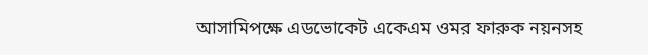আসামিপক্ষে এডভোকেট একেএম ওমর ফারুক নয়নসহ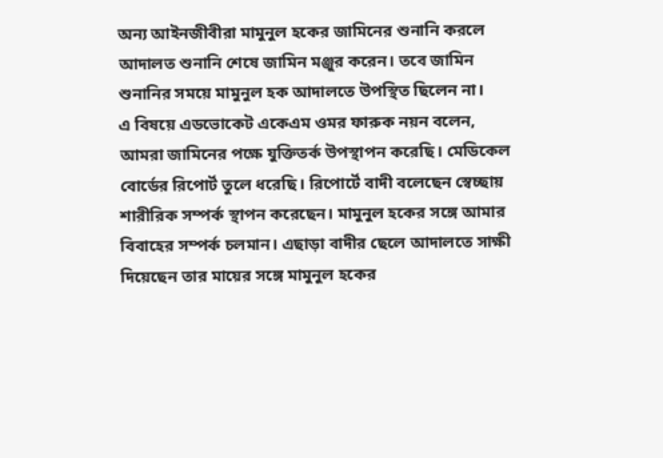অন্য আইনজীবীরা মামুনুল হকের জামিনের শুনানি করলে আদালত শুনানি শেষে জামিন মঞ্জুর করেন। তবে জামিন শুনানির সময়ে মামুনুল হক আদালতে উপস্থিত ছিলেন না।
এ বিষয়ে এডভোকেট একেএম ওমর ফারুক নয়ন বলেন, আমরা জামিনের পক্ষে যুক্তিতর্ক উপস্থাপন করেছি। মেডিকেল বোর্ডের রিপোর্ট তুলে ধরেছি। রিপোর্টে বাদী বলেছেন স্বেচ্ছায় শারীরিক সম্পর্ক স্থাপন করেছেন। মামুনুল হকের সঙ্গে আমার বিবাহের সম্পর্ক চলমান। এছাড়া বাদীর ছেলে আদালতে সাক্ষী দিয়েছেন তার মায়ের সঙ্গে মামুনুল হকের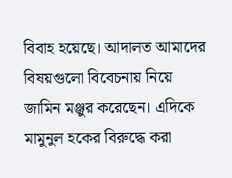বিবাহ হয়েছে। আদালত আমাদের বিষয়গুলো বিবেচনায় নিয়ে জামিন মঞ্জুর করেছেন। এদিকে মামুনুল হকের বিরুদ্ধে করা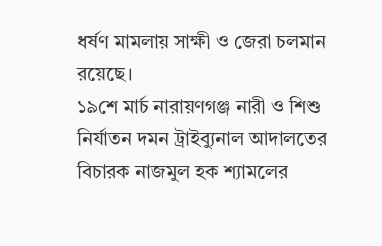ধর্ষণ মামলায় সাক্ষী ও জেরা চলমান রয়েছে।
১৯শে মার্চ নারায়ণগঞ্জ নারী ও শিশু নির্যাতন দমন ট্রাইব্যুনাল আদালতের বিচারক নাজমুল হক শ্যামলের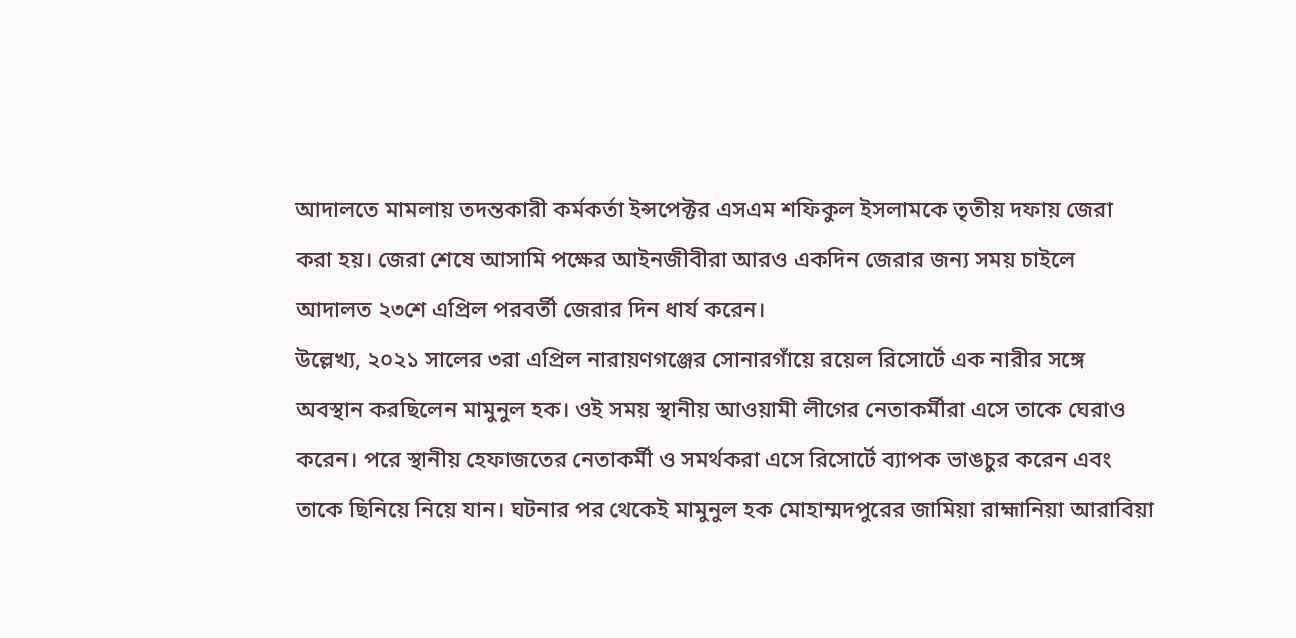আদালতে মামলায় তদন্তকারী কর্মকর্তা ইন্সপেক্টর এসএম শফিকুল ইসলামকে তৃতীয় দফায় জেরা করা হয়। জেরা শেষে আসামি পক্ষের আইনজীবীরা আরও একদিন জেরার জন্য সময় চাইলে আদালত ২৩শে এপ্রিল পরবর্তী জেরার দিন ধার্য করেন।
উল্লেখ্য, ২০২১ সালের ৩রা এপ্রিল নারায়ণগঞ্জের সোনারগাঁয়ে রয়েল রিসোর্টে এক নারীর সঙ্গে অবস্থান করছিলেন মামুনুল হক। ওই সময় স্থানীয় আওয়ামী লীগের নেতাকর্মীরা এসে তাকে ঘেরাও করেন। পরে স্থানীয় হেফাজতের নেতাকর্মী ও সমর্থকরা এসে রিসোর্টে ব্যাপক ভাঙচুর করেন এবং তাকে ছিনিয়ে নিয়ে যান। ঘটনার পর থেকেই মামুনুল হক মোহাম্মদপুরের জামিয়া রাহ্মানিয়া আরাবিয়া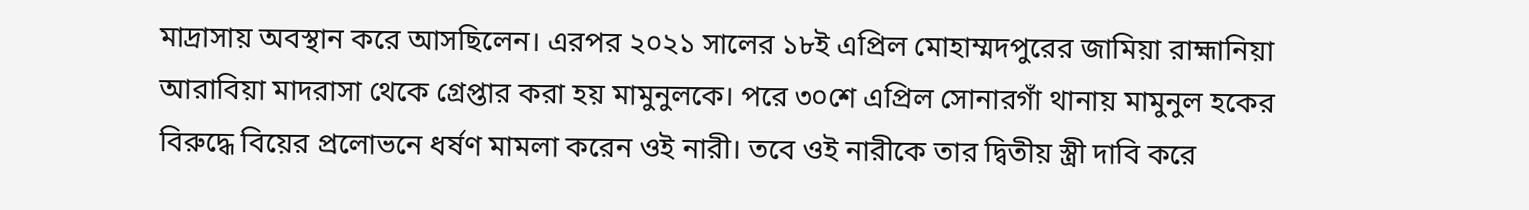মাদ্রাসায় অবস্থান করে আসছিলেন। এরপর ২০২১ সালের ১৮ই এপ্রিল মোহাম্মদপুরের জামিয়া রাহ্মানিয়া আরাবিয়া মাদরাসা থেকে গ্রেপ্তার করা হয় মামুনুলকে। পরে ৩০শে এপ্রিল সোনারগাঁ থানায় মামুনুল হকের বিরুদ্ধে বিয়ের প্রলোভনে ধর্ষণ মামলা করেন ওই নারী। তবে ওই নারীকে তার দ্বিতীয় স্ত্রী দাবি করে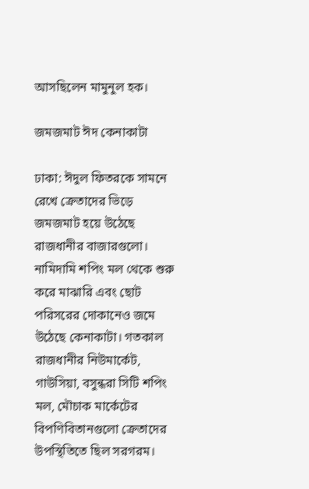আসছিলেন মামুনুল হক।

জমজমাট ঈদ কেনাকাটা

ঢাকা: ঈদুল ফিতরকে সামনে রেখে ক্রেতাদের ভিড়ে জমজমাট হয়ে উঠেছে রাজধানীর বাজারগুলো। নামিদামি শপিং মল থেকে শুরু করে মাঝারি এবং ছোট পরিসরের দোকানেও জমে উঠেছে কেনাকাটা। গতকাল রাজধানীর নিউমার্কেট, গাউসিয়া, বসুন্ধরা সিটি শপিং মল, মৌচাক মার্কেটের বিপণিবিতানগুলো ক্রেতাদের উপস্থিতিতে ছিল সরগরম।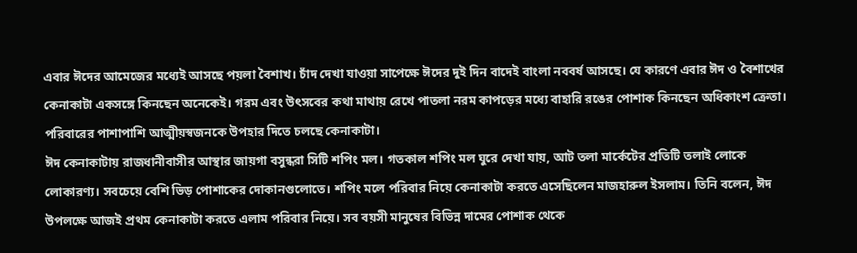এবার ঈদের আমেজের মধ্যেই আসছে পয়লা বৈশাখ। চাঁদ দেখা যাওয়া সাপেক্ষে ঈদের দুই দিন বাদেই বাংলা নববর্ষ আসছে। যে কারণে এবার ঈদ ও বৈশাখের কেনাকাটা একসঙ্গে কিনছেন অনেকেই। গরম এবং উৎসবের কথা মাথায় রেখে পাতলা নরম কাপড়ের মধ্যে বাহারি রঙের পোশাক কিনছেন অধিকাংশ ক্রেতা। পরিবারের পাশাপাশি আত্মীয়স্বজনকে উপহার দিতে চলছে কেনাকাটা।
ঈদ কেনাকাটায় রাজধানীবাসীর আস্থার জায়গা বসুন্ধরা সিটি শপিং মল। গতকাল শপিং মল ঘুরে দেখা যায়, আট তলা মার্কেটের প্রতিটি তলাই লোকে লোকারণ্য। সবচেয়ে বেশি ভিড় পোশাকের দোকানগুলোতে। শপিং মলে পরিবার নিয়ে কেনাকাটা করতে এসেছিলেন মাজহারুল ইসলাম। তিনি বলেন, ঈদ উপলক্ষে আজই প্রথম কেনাকাটা করতে এলাম পরিবার নিয়ে। সব বয়সী মানুষের বিভিন্ন দামের পোশাক থেকে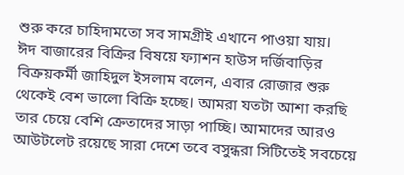শুরু করে চাহিদামতো সব সামগ্রীই এখানে পাওয়া যায়।
ঈদ বাজারের বিক্রির বিষয়ে ফ্যাশন হাউস দর্জিবাড়ির বিক্রয়কর্মী জাহিদুল ইসলাম বলেন, এবার রোজার শুরু থেকেই বেশ ভালো বিক্রি হচ্ছে। আমরা যতটা আশা করছি তার চেয়ে বেশি ক্রেতাদের সাড়া পাচ্ছি। আমাদের আরও আউটলেট রয়েছে সারা দেশে তবে বসুন্ধরা সিটিতেই সবচেয়ে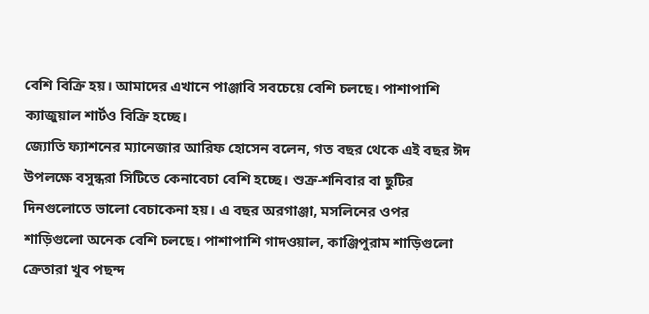বেশি বিক্রি হয়। আমাদের এখানে পাঞ্জাবি সবচেয়ে বেশি চলছে। পাশাপাশি ক্যাজুয়াল শার্টও বিক্রি হচ্ছে।
জ্যোতি ফ্যাশনের ম্যানেজার আরিফ হোসেন বলেন, গত বছর থেকে এই বছর ঈদ উপলক্ষে বসুন্ধরা সিটিতে কেনাবেচা বেশি হচ্ছে। শুক্র-শনিবার বা ছুটির দিনগুলোতে ভালো বেচাকেনা হয়। এ বছর অরগাঞ্জা, মসলিনের ওপর শাড়িগুলো অনেক বেশি চলছে। পাশাপাশি গাদওয়াল, কাঞ্জিপুরাম শাড়িগুলো ক্রেতারা খুব পছন্দ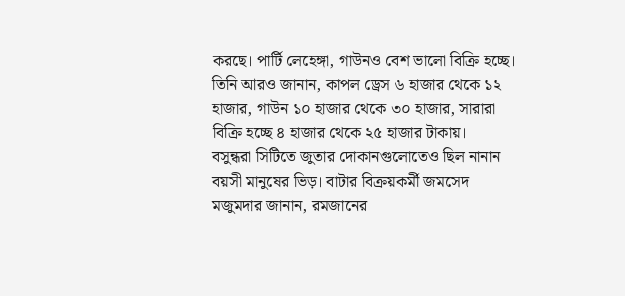করছে। পার্টি লেহেঙ্গা, গাউনও বেশ ভালো বিক্রি হচ্ছে। তিনি আরও জানান, কাপল ড্রেস ৬ হাজার থেকে ১২ হাজার, গাউন ১০ হাজার থেকে ৩০ হাজার, সারারা বিক্রি হচ্ছে ৪ হাজার থেকে ২৫ হাজার টাকায়।
বসুন্ধরা সিটিতে জুতার দোকানগুলোতেও ছিল নানান বয়সী মানুষের ভিড়। বাটার বিক্রয়কর্মী জমসেদ মজুমদার জানান, রমজানের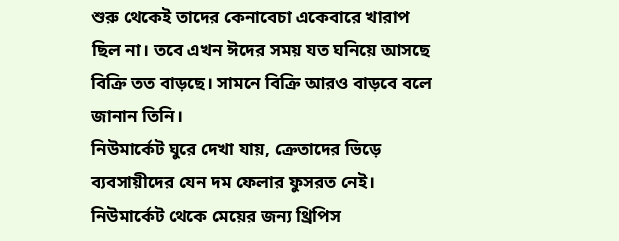শুরু থেকেই তাদের কেনাবেচা একেবারে খারাপ ছিল না। তবে এখন ঈদের সময় যত ঘনিয়ে আসছে বিক্রি তত বাড়ছে। সামনে বিক্রি আরও বাড়বে বলে জানান তিনি।
নিউমার্কেট ঘুরে দেখা যায়, ক্রেতাদের ভিড়ে ব্যবসায়ীদের যেন দম ফেলার ফুসরত নেই। নিউমার্কেট থেকে মেয়ের জন্য থ্রিপিস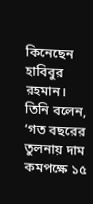কিনেছেন হাবিবুর রহমান। তিনি বলেন, ‘গত বছরের তুলনায় দাম কমপক্ষে ১৫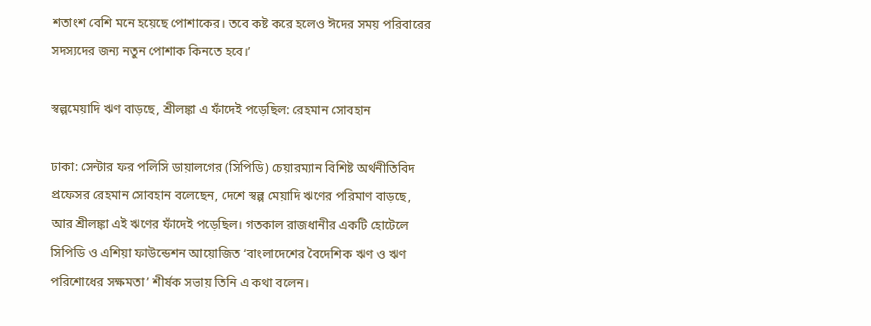শতাংশ বেশি মনে হয়েছে পোশাকের। তবে কষ্ট করে হলেও ঈদের সময় পরিবারের সদস্যদের জন্য নতুন পোশাক কিনতে হবে।’

স্বল্পমেয়াদি ঋণ বাড়ছে, শ্রীলঙ্কা এ ফাঁদেই পড়েছিল: রেহমান সোবহান

ঢাকা: সেন্টার ফর পলিসি ডায়ালগের (সিপিডি) চেয়ারম্যান বিশিষ্ট অর্থনীতিবিদ প্রফেসর রেহমান সোবহান বলেছেন, দেশে স্বল্প মেয়াদি ঋণের পরিমাণ বাড়ছে, আর শ্রীলঙ্কা এই ঋণের ফাঁদেই পড়েছিল। গতকাল রাজধানীর একটি হোটেলে সিপিডি ও এশিয়া ফাউন্ডেশন আয়োজিত ‘বাংলাদেশের বৈদেশিক ঋণ ও ঋণ পরিশোধের সক্ষমতা’ শীর্ষক সভায় তিনি এ কথা বলেন।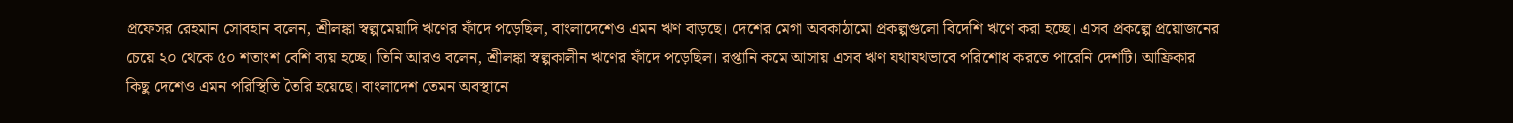প্রফেসর রেহমান সোবহান বলেন, শ্রীলঙ্কা স্বল্পমেয়াদি ঋণের ফাঁদে পড়েছিল, বাংলাদেশেও এমন ঋণ বাড়ছে। দেশের মেগা অবকাঠামো প্রকল্পগুলো বিদেশি ঋণে করা হচ্ছে। এসব প্রকল্পে প্রয়োজনের চেয়ে ২০ থেকে ৫০ শতাংশ বেশি ব্যয় হচ্ছে। তিনি আরও বলেন, শ্রীলঙ্কা স্বল্পকালীন ঋণের ফাঁদে পড়েছিল। রপ্তানি কমে আসায় এসব ঋণ যথাযথভাবে পরিশোধ করতে পারেনি দেশটি। আফ্রিকার কিছু দেশেও এমন পরিস্থিতি তৈরি হয়েছে। বাংলাদেশ তেমন অবস্থানে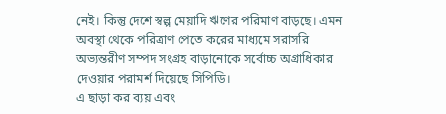নেই। কিন্তু দেশে স্বল্প মেয়াদি ঋণের পরিমাণ বাড়ছে। এমন অবস্থা থেকে পরিত্রাণ পেতে করের মাধ্যমে সরাসরি অভ্যন্তরীণ সম্পদ সংগ্রহ বাড়ানোকে সর্বোচ্চ অগ্রাধিকার দেওয়ার পরামর্শ দিয়েছে সিপিডি।
এ ছাড়া কর ব্যয় এবং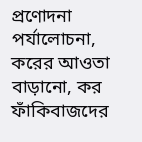প্রণোদনা পর্যালোচনা, করের আওতা বাড়ানো, কর ফাঁকিবাজদের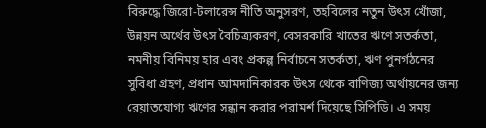বিরুদ্ধে জিরো-টলারেন্স নীতি অনুসরণ, তহবিলের নতুন উৎস খোঁজা, উন্নয়ন অর্থের উৎস বৈচিত্র্যকরণ, বেসরকারি খাতের ঋণে সতর্কতা, নমনীয় বিনিময় হার এবং প্রকল্প নির্বাচনে সতর্কতা, ঋণ পুনর্গঠনের সুবিধা গ্রহণ, প্রধান আমদানিকারক উৎস থেকে বাণিজ্য অর্থায়নের জন্য রেয়াতযোগ্য ঋণের সন্ধান করার পরামর্শ দিয়েছে সিপিডি। এ সময়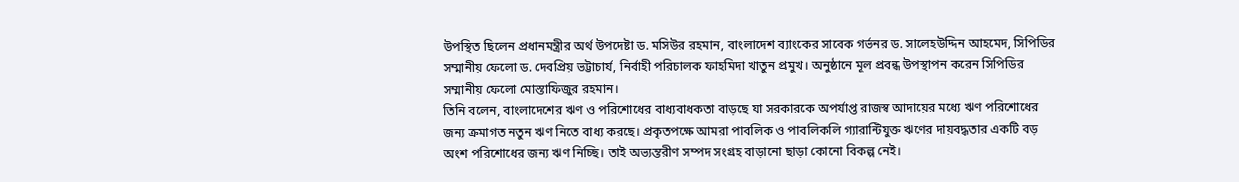উপস্থিত ছিলেন প্রধানমন্ত্রীর অর্থ উপদেষ্টা ড. মসিউর রহমান, বাংলাদেশ ব্যাংকের সাবেক গর্ভনর ড. সালেহউদ্দিন আহমেদ, সিপিডির সম্মানীয় ফেলো ড. দেবপ্রিয় ভট্টাচার্য, নির্বাহী পরিচালক ফাহমিদা খাতুন প্রমুখ। অনুষ্ঠানে মূল প্রবন্ধ উপস্থাপন করেন সিপিডির সম্মানীয় ফেলো মোস্তাফিজুর রহমান।
তিনি বলেন, বাংলাদেশের ঋণ ও পরিশোধের বাধ্যবাধকতা বাড়ছে যা সরকারকে অপর্যাপ্ত রাজস্ব আদায়ের মধ্যে ঋণ পরিশোধের জন্য ক্রমাগত নতুন ঋণ নিতে বাধ্য করছে। প্রকৃতপক্ষে আমরা পাবলিক ও পাবলিকলি গ্যারান্টিযুক্ত ঋণের দায়বদ্ধতার একটি বড় অংশ পরিশোধের জন্য ঋণ নিচ্ছি। তাই অভ্যন্তরীণ সম্পদ সংগ্রহ বাড়ানো ছাড়া কোনো বিকল্প নেই।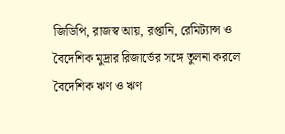জিডিপি, রাজস্ব আয়, রপ্তানি, রেমিট্যান্স ও বৈদেশিক মুদ্রার রিজার্ভের সঙ্গে তুলনা করলে বৈদেশিক ঋণ ও ঋণ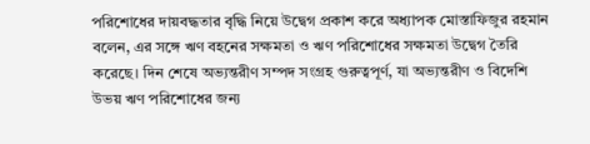পরিশোধের দায়বদ্ধতার বৃদ্ধি নিয়ে উদ্বেগ প্রকাশ করে অধ্যাপক মোস্তাফিজুর রহমান বলেন, এর সঙ্গে ঋণ বহনের সক্ষমতা ও ঋণ পরিশোধের সক্ষমতা উদ্বেগ তৈরি করেছে। দিন শেষে অভ্যন্তরীণ সম্পদ সংগ্রহ গুরুত্বপূর্ণ, যা অভ্যন্তরীণ ও বিদেশি উভয় ঋণ পরিশোধের জন্য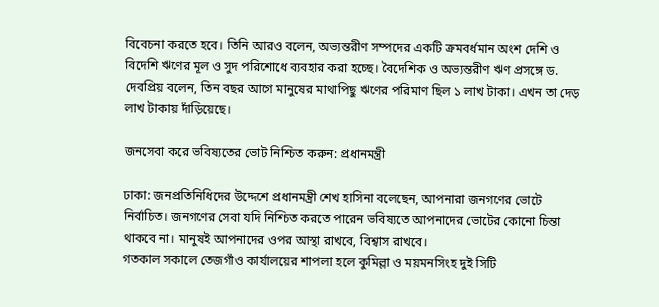বিবেচনা করতে হবে। তিনি আরও বলেন, অভ্যন্তরীণ সম্পদের একটি ক্রমবর্ধমান অংশ দেশি ও বিদেশি ঋণের মূল ও সুদ পরিশোধে ব্যবহার করা হচ্ছে। বৈদেশিক ও অভ্যন্তরীণ ঋণ প্রসঙ্গে ড. দেবপ্রিয় বলেন, তিন বছর আগে মানুষের মাথাপিছু ঋণের পরিমাণ ছিল ১ লাখ টাকা। এখন তা দেড় লাখ টাকায় দাঁড়িয়েছে।

জনসেবা করে ভবিষ্যতের ভোট নিশ্চিত করুন: প্রধানমন্ত্রী

ঢাকা: জনপ্রতিনিধিদের উদ্দেশে প্রধানমন্ত্রী শেখ হাসিনা বলেছেন, আপনারা জনগণের ভোটে নির্বাচিত। জনগণের সেবা যদি নিশ্চিত করতে পারেন ভবিষ্যতে আপনাদের ভোটের কোনো চিন্তা থাকবে না। মানুষই আপনাদের ওপর আস্থা রাখবে, বিশ্বাস রাখবে।
গতকাল সকালে তেজগাঁও কার্যালয়ের শাপলা হলে কুমিল্লা ও ময়মনসিংহ দুই সিটি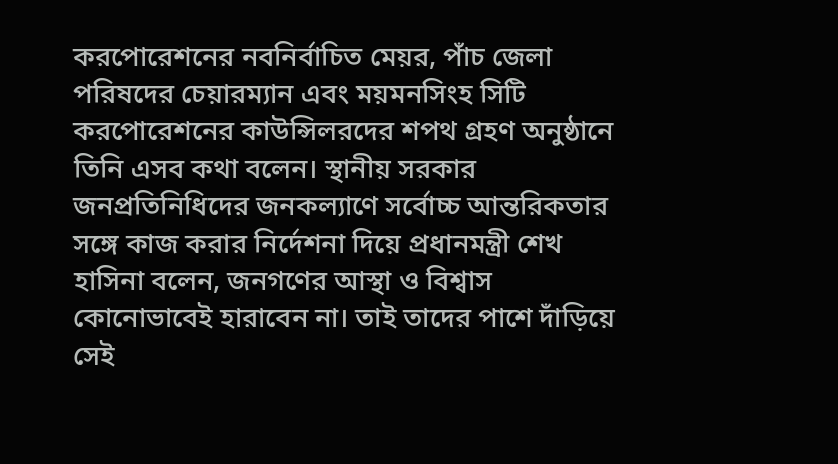করপোরেশনের নবনির্বাচিত মেয়র, পাঁচ জেলা পরিষদের চেয়ারম্যান এবং ময়মনসিংহ সিটি করপোরেশনের কাউন্সিলরদের শপথ গ্রহণ অনুষ্ঠানে তিনি এসব কথা বলেন। স্থানীয় সরকার জনপ্রতিনিধিদের জনকল্যাণে সর্বোচ্চ আন্তরিকতার সঙ্গে কাজ করার নির্দেশনা দিয়ে প্রধানমন্ত্রী শেখ হাসিনা বলেন, জনগণের আস্থা ও বিশ্বাস কোনোভাবেই হারাবেন না। তাই তাদের পাশে দাঁড়িয়ে সেই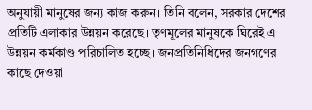অনুযায়ী মানুষের জন্য কাজ করুন। তিনি বলেন, সরকার দেশের প্রতিটি এলাকার উন্নয়ন করেছে। তৃণমূলের মানুষকে ঘিরেই এ উন্নয়ন কর্মকাণ্ড পরিচালিত হচ্ছে। জনপ্রতিনিধিদের জনগণের কাছে দেওয়া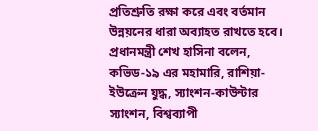প্রতিশ্রুতি রক্ষা করে এবং বর্তমান উন্নয়নের ধারা অব্যাহত রাখতে হবে।
প্রধানমন্ত্রী শেখ হাসিনা বলেন, কভিড-১৯ এর মহামারি, রাশিয়া-ইউক্রেন যুদ্ধ, স্যাংশন-কাউন্টার স্যাংশন, বিশ্বব্যাপী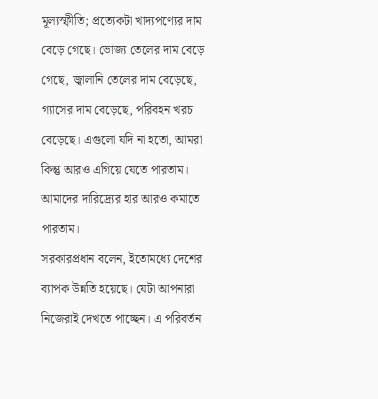মূল্যস্ফীতি; প্রত্যেকটা খাদ্যপণ্যের দাম বেড়ে গেছে। ভোজ্য তেলের দাম বেড়ে গেছে, জ্বালানি তেলের দাম বেড়েছে, গ্যাসের দাম বেড়েছে, পরিবহন খরচ বেড়েছে। এগুলো যদি না হতো, আমরা কিন্তু আরও এগিয়ে যেতে পারতাম। আমাদের দারিদ্র্যের হার আরও কমাতে পারতাম।
সরকারপ্রধান বলেন, ইতোমধ্যে দেশের ব্যাপক উন্নতি হয়েছে। যেটা আপনারা নিজেরাই দেখতে পাচ্ছেন। এ পরিবর্তন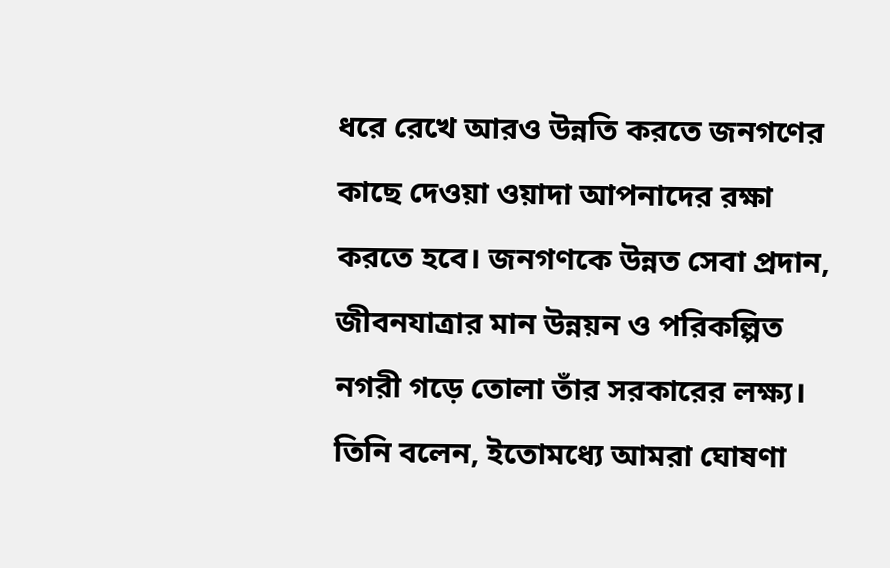ধরে রেখে আরও উন্নতি করতে জনগণের কাছে দেওয়া ওয়াদা আপনাদের রক্ষা করতে হবে। জনগণকে উন্নত সেবা প্রদান, জীবনযাত্রার মান উন্নয়ন ও পরিকল্পিত নগরী গড়ে তোলা তাঁর সরকারের লক্ষ্য। তিনি বলেন, ইতোমধ্যে আমরা ঘোষণা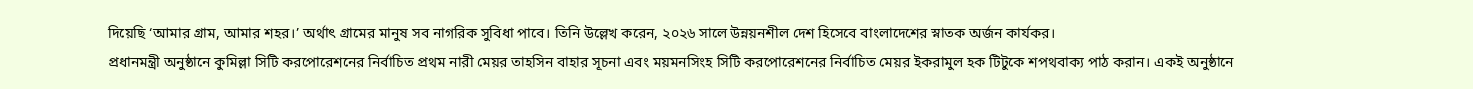দিয়েছি ‘আমার গ্রাম, আমার শহর।’ অর্থাৎ গ্রামের মানুষ সব নাগরিক সুবিধা পাবে। তিনি উল্লেখ করেন, ২০২৬ সালে উন্নয়নশীল দেশ হিসেবে বাংলাদেশের স্নাতক অর্জন কার্যকর।
প্রধানমন্ত্রী অনুষ্ঠানে কুমিল্লা সিটি করপোরেশনের নির্বাচিত প্রথম নারী মেয়র তাহসিন বাহার সূচনা এবং ময়মনসিংহ সিটি করপোরেশনের নির্বাচিত মেয়র ইকরামুল হক টিটুকে শপথবাক্য পাঠ করান। একই অনুষ্ঠানে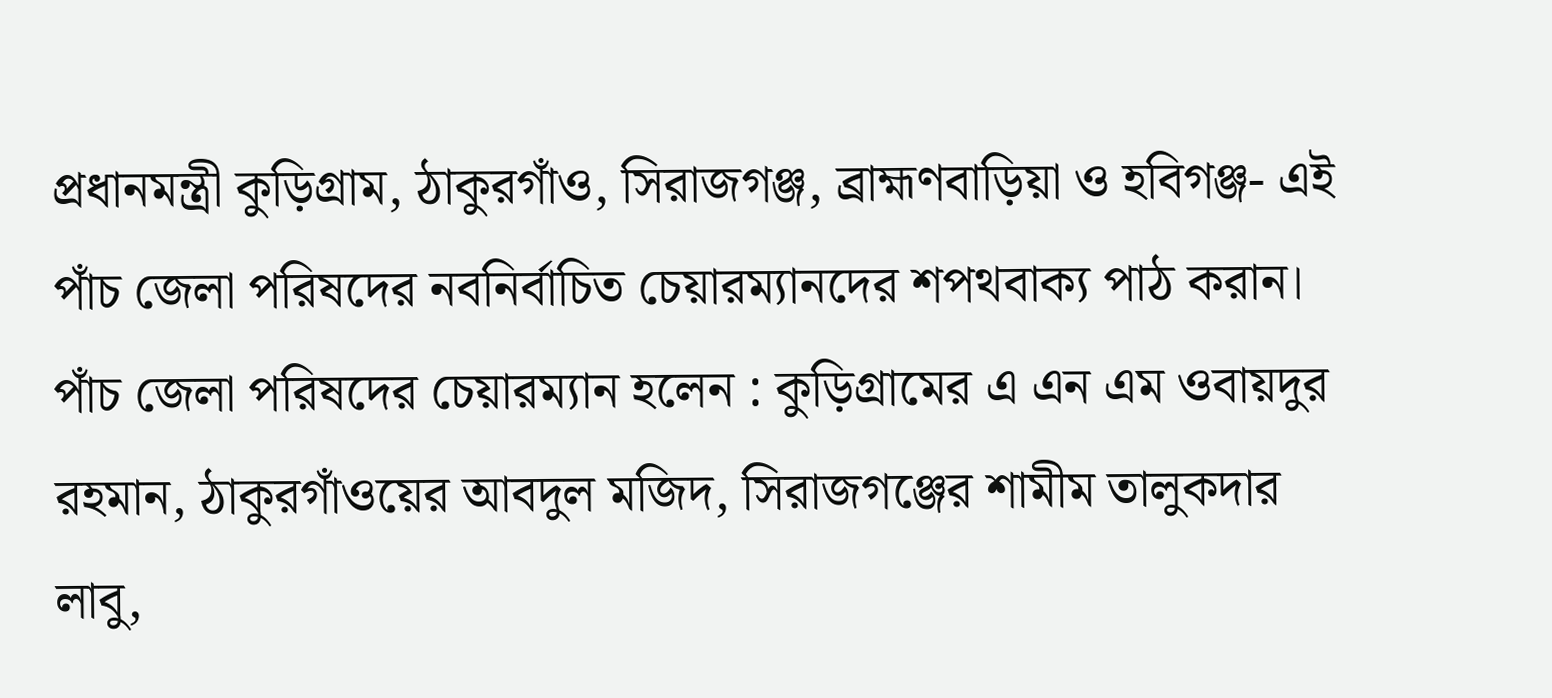প্রধানমন্ত্রী কুড়িগ্রাম, ঠাকুরগাঁও, সিরাজগঞ্জ, ব্রাহ্মণবাড়িয়া ও হবিগঞ্জ- এই পাঁচ জেলা পরিষদের নবনির্বাচিত চেয়ারম্যানদের শপথবাক্য পাঠ করান।
পাঁচ জেলা পরিষদের চেয়ারম্যান হলেন : কুড়িগ্রামের এ এন এম ওবায়দুর রহমান, ঠাকুরগাঁওয়ের আবদুল মজিদ, সিরাজগঞ্জের শামীম তালুকদার লাবু,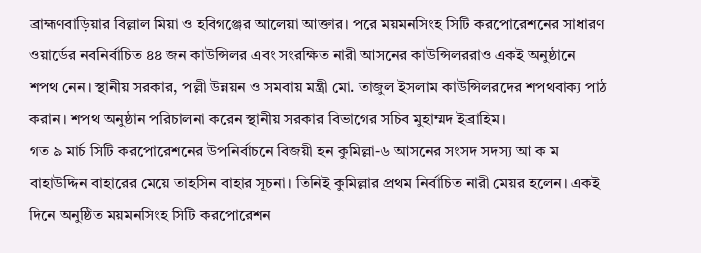ব্রাহ্মণবাড়িয়ার বিল্লাল মিয়া ও হবিগঞ্জের আলেয়া আক্তার। পরে ময়মনসিংহ সিটি করপোরেশনের সাধারণ ওয়ার্ডের নবনির্বাচিত ৪৪ জন কাউন্সিলর এবং সংরক্ষিত নারী আসনের কাউন্সিলররাও একই অনুষ্ঠানে শপথ নেন। স্থানীয় সরকার, পল্লী উন্নয়ন ও সমবায় মন্ত্রী মো. তাজুল ইসলাম কাউন্সিলরদের শপথবাক্য পাঠ করান। শপথ অনুষ্ঠান পরিচালনা করেন স্থানীয় সরকার বিভাগের সচিব মুহাম্মদ ইব্রাহিম।
গত ৯ মার্চ সিটি করপোরেশনের উপনির্বাচনে বিজয়ী হন কুমিল্লা-৬ আসনের সংসদ সদস্য আ ক ম বাহাউদ্দিন বাহারের মেয়ে তাহসিন বাহার সূচনা। তিনিই কুমিল্লার প্রথম নির্বাচিত নারী মেয়র হলেন। একই দিনে অনুষ্ঠিত ময়মনসিংহ সিটি করপোরেশন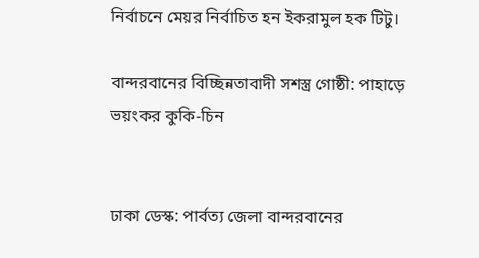নির্বাচনে মেয়র নির্বাচিত হন ইকরামুল হক টিটু।

বান্দরবানের বিচ্ছিন্নতাবাদী সশস্ত্র গোষ্ঠী: পাহাড়ে ভয়ংকর কুকি-চিন


ঢাকা ডেস্ক: পার্বত্য জেলা বান্দরবানের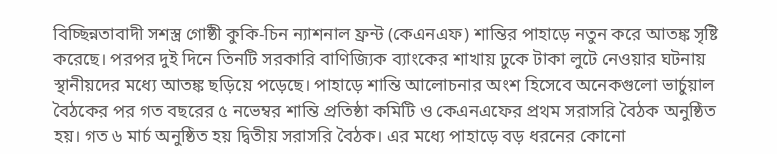বিচ্ছিন্নতাবাদী সশস্ত্র গোষ্ঠী কুকি-চিন ন্যাশনাল ফ্রন্ট (কেএনএফ) শান্তির পাহাড়ে নতুন করে আতঙ্ক সৃষ্টি করেছে। পরপর দুই দিনে তিনটি সরকারি বাণিজ্যিক ব্যাংকের শাখায় ঢুকে টাকা লুটে নেওয়ার ঘটনায় স্থানীয়দের মধ্যে আতঙ্ক ছড়িয়ে পড়েছে। পাহাড়ে শান্তি আলোচনার অংশ হিসেবে অনেকগুলো ভার্চুয়াল বৈঠকের পর গত বছরের ৫ নভেম্বর শান্তি প্রতিষ্ঠা কমিটি ও কেএনএফের প্রথম সরাসরি বৈঠক অনুষ্ঠিত হয়। গত ৬ মার্চ অনুষ্ঠিত হয় দ্বিতীয় সরাসরি বৈঠক। এর মধ্যে পাহাড়ে বড় ধরনের কোনো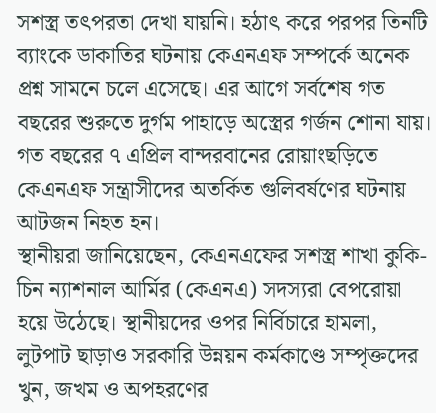সশস্ত্র তৎপরতা দেখা যায়নি। হঠাৎ করে পরপর তিনটি ব্যাংকে ডাকাতির ঘটনায় কেএনএফ সম্পর্কে অনেক প্রশ্ন সামনে চলে এসেছে। এর আগে সর্বশেষ গত বছরের শুরুতে দুর্গম পাহাড়ে অস্ত্রের গর্জন শোনা যায়। গত বছরের ৭ এপ্রিল বান্দরবানের রোয়াংছড়িতে কেএনএফ সন্ত্রাসীদের অতর্কিত গুলিবর্ষণের ঘটনায় আটজন নিহত হন।
স্থানীয়রা জানিয়েছেন, কেএনএফের সশস্ত্র শাখা কুকি-চিন ন্যাশনাল আর্মির (কেএনএ) সদস্যরা বেপরোয়া হয়ে উঠেছে। স্থানীয়দের ওপর নির্বিচারে হামলা, লুটপাট ছাড়াও সরকারি উন্নয়ন কর্মকাণ্ডে সম্পৃক্তদের খুন, জখম ও অপহরণের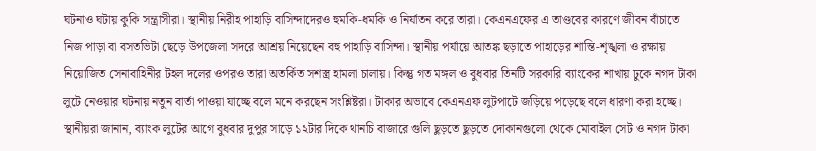ঘটনাও ঘটায় কুকি সন্ত্রাসীরা। স্থানীয় নিরীহ পাহাড়ি বাসিন্দাদেরও হুমকি-ধমকি ও নির্যাতন করে তারা। কেএনএফের এ তাণ্ডবের কারণে জীবন বাঁচাতে নিজ পাড়া বা বসতভিটা ছেড়ে উপজেলা সদরে আশ্রয় নিয়েছেন বহু পাহাড়ি বাসিন্দা। স্থানীয় পর্যায়ে আতঙ্ক ছড়াতে পাহাড়ের শান্তি-শৃঙ্খলা ও রক্ষায় নিয়োজিত সেনাবাহিনীর টহল দলের ওপরও তারা অতর্কিত সশস্ত্র হামলা চালায়। কিন্তু গত মঙ্গল ও বুধবার তিনটি সরকারি ব্যাংকের শাখায় ঢুকে নগদ টাকা লুটে নেওয়ার ঘটনায় নতুন বার্তা পাওয়া যাচ্ছে বলে মনে করছেন সংশ্লিষ্টরা। টাকার অভাবে কেএনএফ লুটপাটে জড়িয়ে পড়েছে বলে ধারণা করা হচ্ছে। স্থানীয়রা জানান, ব্যাংক লুটের আগে বুধবার দুপুর সাড়ে ১২টার দিকে থানচি বাজারে গুলি ছুড়তে ছুড়তে দোকানগুলো থেকে মোবাইল সেট ও নগদ টাকা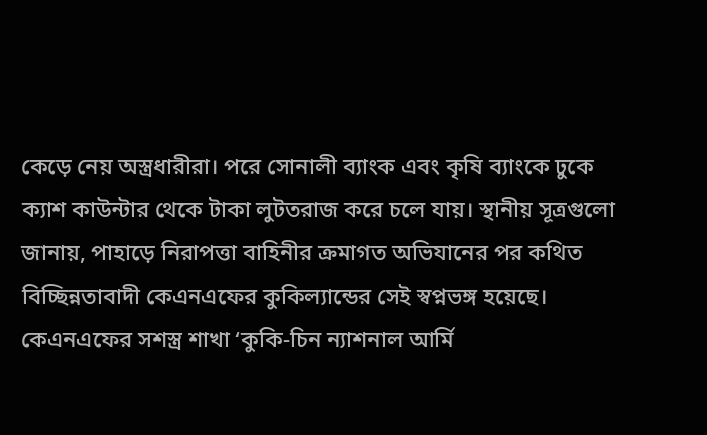কেড়ে নেয় অস্ত্রধারীরা। পরে সোনালী ব্যাংক এবং কৃষি ব্যাংকে ঢুকে ক্যাশ কাউন্টার থেকে টাকা লুটতরাজ করে চলে যায়। স্থানীয় সূত্রগুলো জানায়, পাহাড়ে নিরাপত্তা বাহিনীর ক্রমাগত অভিযানের পর কথিত বিচ্ছিন্নতাবাদী কেএনএফের কুকিল্যান্ডের সেই স্বপ্নভঙ্গ হয়েছে। কেএনএফের সশস্ত্র শাখা ‘কুকি-চিন ন্যাশনাল আর্মি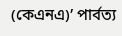(কেএনএ)’ পার্বত্য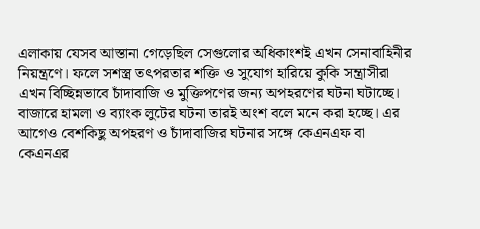এলাকায় যেসব আস্তানা গেড়েছিল সেগুলোর অধিকাংশই এখন সেনাবাহিনীর নিয়ন্ত্রণে। ফলে সশস্ত্র তৎপরতার শক্তি ও সুযোগ হারিয়ে কুকি সন্ত্রাসীরা এখন বিচ্ছিন্নভাবে চাঁদাবাজি ও মুক্তিপণের জন্য অপহরণের ঘটনা ঘটাচ্ছে। বাজারে হামলা ও ব্যাংক লুটের ঘটনা তারই অংশ বলে মনে করা হচ্ছে। এর আগেও বেশকিছু অপহরণ ও চাঁদাবাজির ঘটনার সঙ্গে কেএনএফ বা কেএনএর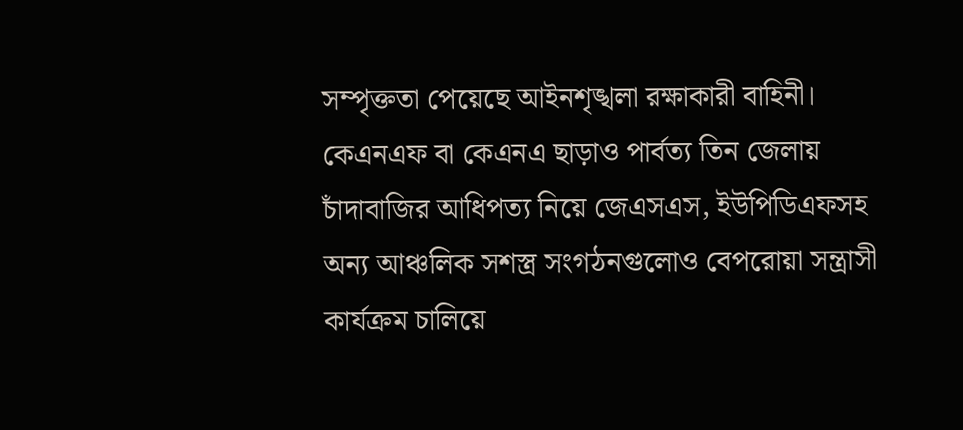সম্পৃক্ততা পেয়েছে আইনশৃঙ্খলা রক্ষাকারী বাহিনী। কেএনএফ বা কেএনএ ছাড়াও পার্বত্য তিন জেলায় চাঁদাবাজির আধিপত্য নিয়ে জেএসএস, ইউপিডিএফসহ অন্য আঞ্চলিক সশস্ত্র সংগঠনগুলোও বেপরোয়া সন্ত্রাসী কার্যক্রম চালিয়ে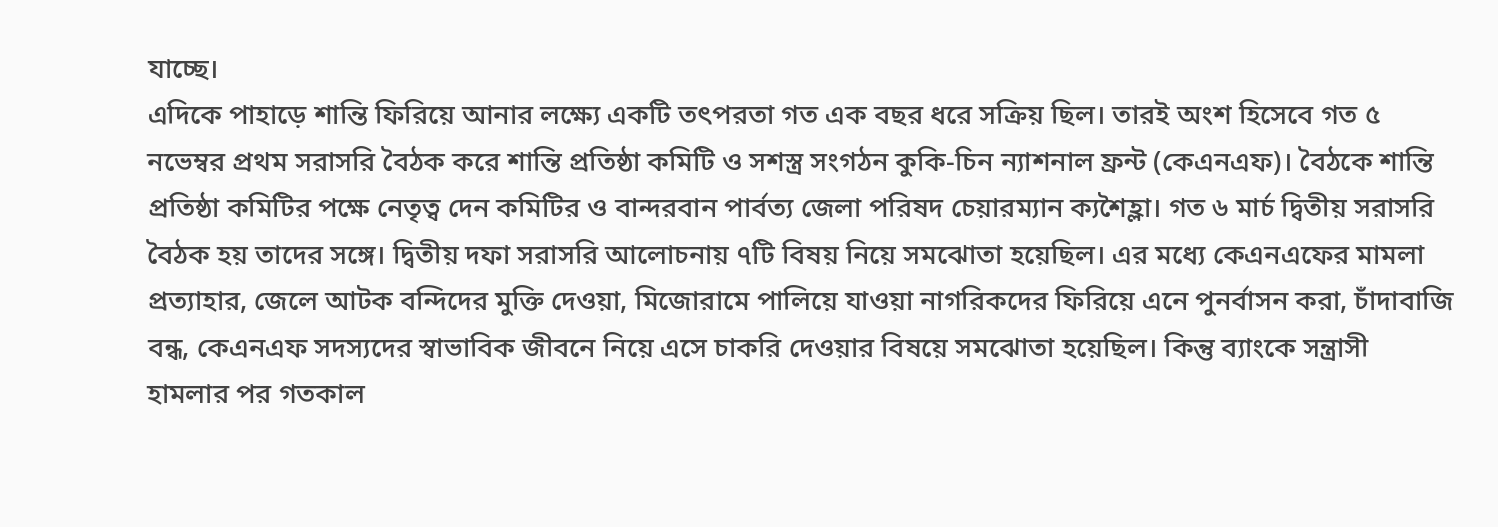যাচ্ছে।
এদিকে পাহাড়ে শান্তি ফিরিয়ে আনার লক্ষ্যে একটি তৎপরতা গত এক বছর ধরে সক্রিয় ছিল। তারই অংশ হিসেবে গত ৫ নভেম্বর প্রথম সরাসরি বৈঠক করে শান্তি প্রতিষ্ঠা কমিটি ও সশস্ত্র সংগঠন কুকি-চিন ন্যাশনাল ফ্রন্ট (কেএনএফ)। বৈঠকে শান্তি প্রতিষ্ঠা কমিটির পক্ষে নেতৃত্ব দেন কমিটির ও বান্দরবান পার্বত্য জেলা পরিষদ চেয়ারম্যান ক্যশৈহ্লা। গত ৬ মার্চ দ্বিতীয় সরাসরি বৈঠক হয় তাদের সঙ্গে। দ্বিতীয় দফা সরাসরি আলোচনায় ৭টি বিষয় নিয়ে সমঝোতা হয়েছিল। এর মধ্যে কেএনএফের মামলা প্রত্যাহার, জেলে আটক বন্দিদের মুক্তি দেওয়া, মিজোরামে পালিয়ে যাওয়া নাগরিকদের ফিরিয়ে এনে পুনর্বাসন করা, চাঁদাবাজি বন্ধ, কেএনএফ সদস্যদের স্বাভাবিক জীবনে নিয়ে এসে চাকরি দেওয়ার বিষয়ে সমঝোতা হয়েছিল। কিন্তু ব্যাংকে সন্ত্রাসী হামলার পর গতকাল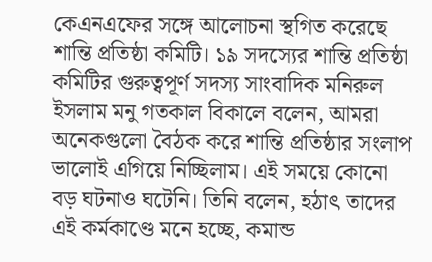কেএনএফের সঙ্গে আলোচনা স্থগিত করেছে শান্তি প্রতিষ্ঠা কমিটি। ১৯ সদস্যের শান্তি প্রতিষ্ঠা কমিটির গুরুত্বপূর্ণ সদস্য সাংবাদিক মনিরুল ইসলাম মনু গতকাল বিকালে বলেন, আমরা অনেকগুলো বৈঠক করে শান্তি প্রতিষ্ঠার সংলাপ ভালোই এগিয়ে নিচ্ছিলাম। এই সময়ে কোনো বড় ঘটনাও ঘটেনি। তিনি বলেন, হঠাৎ তাদের এই কর্মকাণ্ডে মনে হচ্ছে, কমান্ড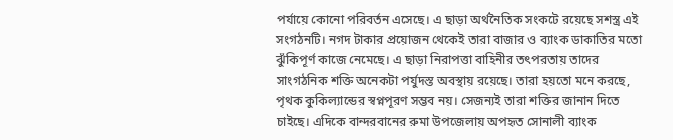পর্যায়ে কোনো পরিবর্তন এসেছে। এ ছাড়া অর্থনৈতিক সংকটে রয়েছে সশস্ত্র এই সংগঠনটি। নগদ টাকার প্রয়োজন থেকেই তারা বাজার ও ব্যাংক ডাকাতির মতো ঝুঁকিপূর্ণ কাজে নেমেছে। এ ছাড়া নিরাপত্তা বাহিনীর তৎপরতায় তাদের সাংগঠনিক শক্তি অনেকটা পর্যুদস্ত অবস্থায় রয়েছে। তারা হয়তো মনে করছে, পৃথক কুকিল্যান্ডের স্বপ্নপূরণ সম্ভব নয়। সেজন্যই তারা শক্তির জানান দিতে চাইছে। এদিকে বান্দরবানের রুমা উপজেলায় অপহৃত সোনালী ব্যাংক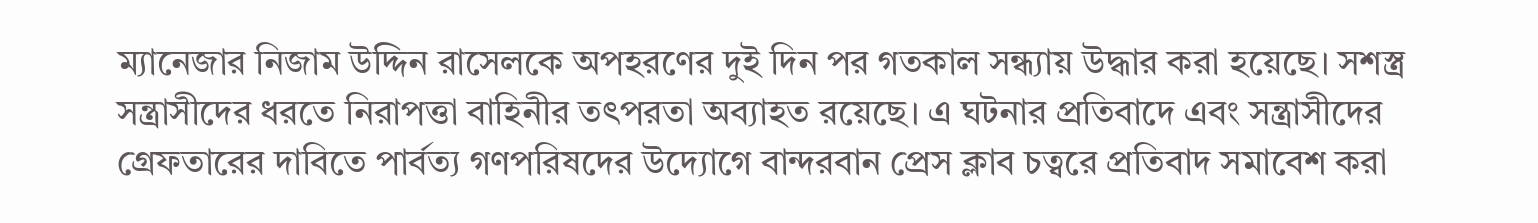ম্যানেজার নিজাম উদ্দিন রাসেলকে অপহরণের দুই দিন পর গতকাল সন্ধ্যায় উদ্ধার করা হয়েছে। সশস্ত্র সন্ত্রাসীদের ধরতে নিরাপত্তা বাহিনীর তৎপরতা অব্যাহত রয়েছে। এ ঘটনার প্রতিবাদে এবং সন্ত্রাসীদের গ্রেফতারের দাবিতে পার্বত্য গণপরিষদের উদ্যোগে বান্দরবান প্রেস ক্লাব চত্বরে প্রতিবাদ সমাবেশ করা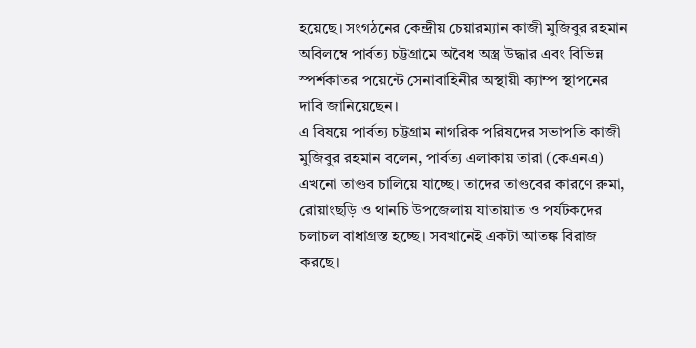হয়েছে। সংগঠনের কেন্দ্রীয় চেয়ারম্যান কাজী মুজিবুর রহমান অবিলম্বে পার্বত্য চট্টগ্রামে অবৈধ অস্ত্র উদ্ধার এবং বিভিন্ন স্পর্শকাতর পয়েন্টে সেনাবাহিনীর অস্থায়ী ক্যাম্প স্থাপনের দাবি জানিয়েছেন।
এ বিষয়ে পার্বত্য চট্টগ্রাম নাগরিক পরিষদের সভাপতি কাজী মুজিবুর রহমান বলেন, পার্বত্য এলাকায় তারা (কেএনএ) এখনো তাণ্ডব চালিয়ে যাচ্ছে। তাদের তাণ্ডবের কারণে রুমা, রোয়াংছড়ি ও থানচি উপজেলায় যাতায়াত ও পর্যটকদের চলাচল বাধাগ্রস্ত হচ্ছে। সবখানেই একটা আতঙ্ক বিরাজ করছে।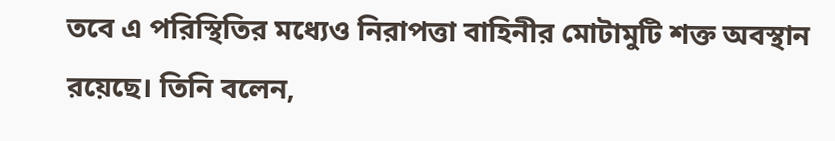তবে এ পরিস্থিতির মধ্যেও নিরাপত্তা বাহিনীর মোটামুটি শক্ত অবস্থান রয়েছে। তিনি বলেন,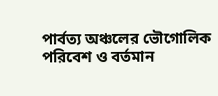পার্বত্য অঞ্চলের ভৌগোলিক পরিবেশ ও বর্তমান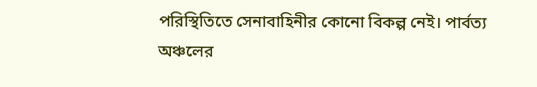পরিস্থিতিতে সেনাবাহিনীর কোনো বিকল্প নেই। পার্বত্য অঞ্চলের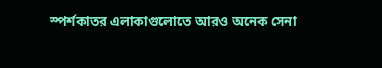স্পর্শকাতর এলাকাগুলোতে আরও অনেক সেনা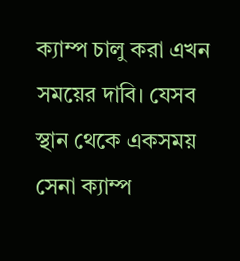ক্যাম্প চালু করা এখন সময়ের দাবি। যেসব স্থান থেকে একসময় সেনা ক্যাম্প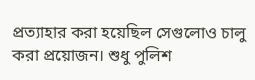প্রত্যাহার করা হয়েছিল সেগুলোও চালু করা প্রয়োজন। শুধু পুলিশ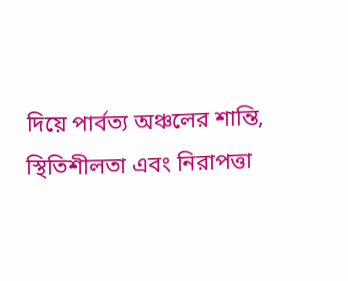দিয়ে পার্বত্য অঞ্চলের শান্তি, স্থিতিশীলতা এবং নিরাপত্তা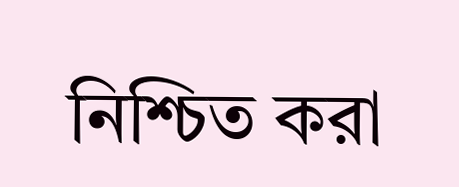নিশ্চিত করা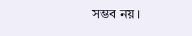সম্ভব নয়।